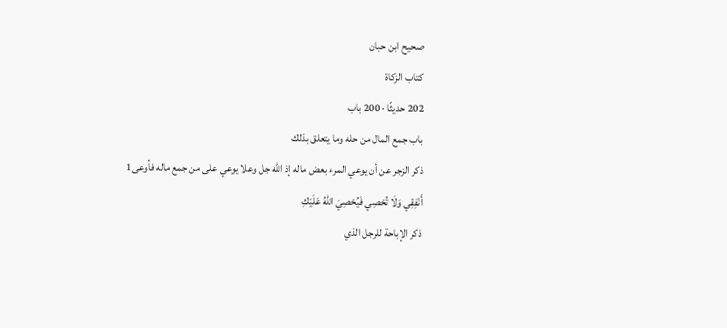صحيح ابن حبان
كتاب الزكاة
202 حديثًا · 200 باب
باب جمع المال من حله وما يتعلق بذلك
ذكر الزجر عن أن يوعي المرء بعض ماله إذ الله جل وعلا يوعي على من جمع ماله فأوعى1
أَنْفِقِي وَلَا تُحْصِي فَيُحْصِيَ اللهُ عَلَيْكِ
ذكر الإباحة للرجل الذي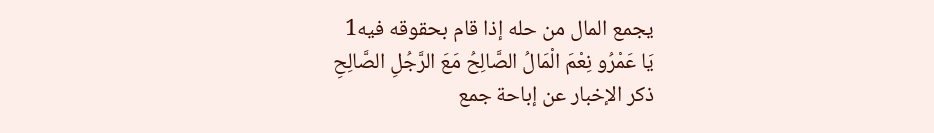يجمع المال من حله إذا قام بحقوقه فيه1
يَا عَمْرُو نِعْمَ الْمَالُ الصَّالِحُ مَعَ الرَّجُلِ الصَّالِحِ
ذكر الإخبار عن إباحة جمع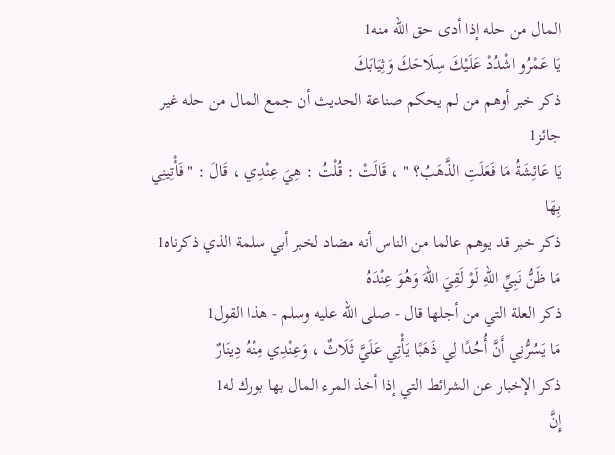المال من حله إذا أدى حق الله منه1
يَا عَمْرُو اشْدُدْ عَلَيْكَ سِلَاحَكَ وَثِيَابَكَ
ذكر خبر أوهم من لم يحكم صناعة الحديث أن جمع المال من حله غير جائز1
يَا عَائِشَةُ مَا فَعَلَتِ الذَّهَبُ؟ " ، قَالَتْ : قُلْتُ : هِيَ عِنْدِي ، قَالَ : "فَأْتِينِي بِهَا
ذكر خبر قد يوهم عالما من الناس أنه مضاد لخبر أبي سلمة الذي ذكرناه1
مَا ظَنُّ نَبِيِّ اللهِ لَوْ لَقِيَ اللهَ وَهُوَ عِنْدَهُ
ذكر العلة التي من أجلها قال - صلى الله عليه وسلم - هذا القول1
مَا يَسُرُّنِي أَنَّ أُحُدًا لِي ذَهَبًا يَأْتِي عَلَيَّ ثَلَاثٌ ، وَعِنْدِي مِنْهُ دِينَارٌ
ذكر الإخبار عن الشرائط التي إذا أخذ المرء المال بها بورك له1
إِنَّ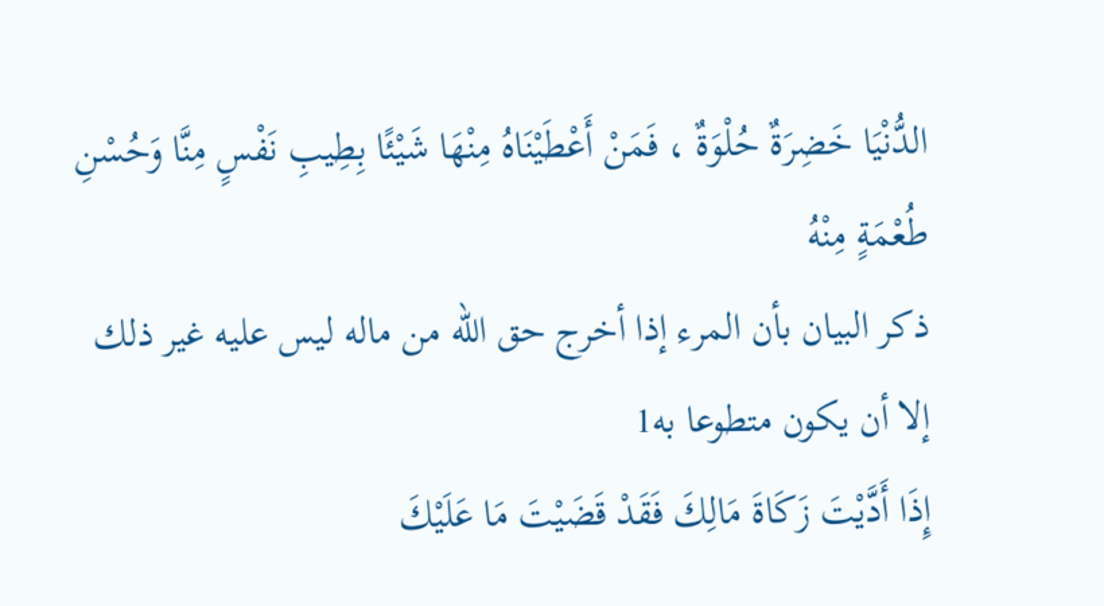الدُّنْيَا خَضِرَةٌ حُلْوَةٌ ، فَمَنْ أَعْطَيْنَاهُ مِنْهَا شَيْئًا بِطِيبِ نَفْسٍ مِنَّا وَحُسْنِ طُعْمَةٍ مِنْهُ
ذكر البيان بأن المرء إذا أخرج حق الله من ماله ليس عليه غير ذلك إلا أن يكون متطوعا به1
إِذَا أَدَّيْتَ زَكَاةَ مَالِكَ فَقَدْ قَضَيْتَ مَا عَلَيْكَ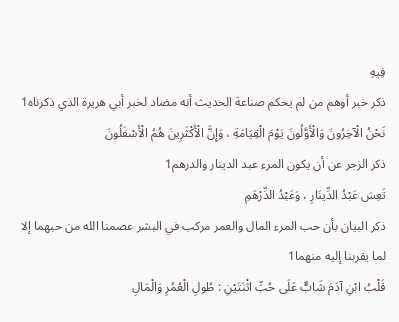فِيهِ
ذكر خبر أوهم من لم يحكم صناعة الحديث أنه مضاد لخبر أبي هريرة الذي ذكرناه1
نَحْنُ الْآخِرُونَ وَالْأَوَّلُونَ يَوْمَ الْقِيَامَةِ ، وَإِنَّ الْأَكْثَرِينَ هُمُ الْأَسْفَلُونَ
ذكر الزجر عن أن يكون المرء عبد الدينار والدرهم1
تَعِسَ عَبْدُ الدِّينَارِ ، وَعَبْدُ الدِّرْهَمِ
ذكر البيان بأن حب المرء المال والعمر مركب في البشر عصمنا الله من حبهما إلا لما يقربنا إليه منهما1
قَلْبُ ابْنِ آدَمَ شَابٌّ عَلَى حُبِّ اثْنَتَيْنِ : طُولِ الْعُمُرِ وَالْمَالِ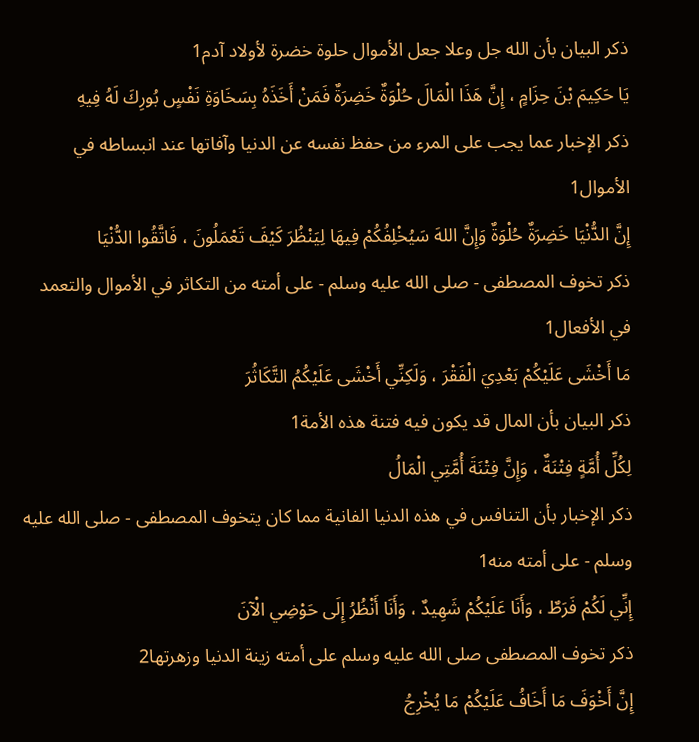ذكر البيان بأن الله جل وعلا جعل الأموال حلوة خضرة لأولاد آدم1
يَا حَكِيمَ بْنَ حِزَامٍ ، إِنَّ هَذَا الْمَالَ حُلْوَةٌ خَضِرَةٌ فَمَنْ أَخَذَهُ بِسَخَاوَةِ نَفْسٍ بُورِكَ لَهُ فِيهِ
ذكر الإخبار عما يجب على المرء من حفظ نفسه عن الدنيا وآفاتها عند انبساطه في الأموال1
إِنَّ الدُّنْيَا خَضِرَةٌ حُلْوَةٌ وَإِنَّ اللهَ سَيُخْلِفُكُمْ فِيهَا لِيَنْظُرَ كَيْفَ تَعْمَلُونَ ، فَاتَّقُوا الدُّنْيَا
ذكر تخوف المصطفى - صلى الله عليه وسلم - على أمته من التكاثر في الأموال والتعمد في الأفعال1
مَا أَخْشَى عَلَيْكُمْ بَعْدِيَ الْفَقْرَ ، وَلَكِنِّي أَخْشَى عَلَيْكُمُ التَّكَاثُرَ
ذكر البيان بأن المال قد يكون فيه فتنة هذه الأمة1
لِكُلِّ أُمَّةٍ فِتْنَةٌ ، وَإِنَّ فِتْنَةَ أُمَّتِي الْمَالُ
ذكر الإخبار بأن التنافس في هذه الدنيا الفانية مما كان يتخوف المصطفى - صلى الله عليه وسلم - على أمته منه1
إِنِّي لَكُمْ فَرَطٌ ، وَأَنَا عَلَيْكُمْ شَهِيدٌ ، وَأَنَا أَنْظُرُ إِلَى حَوْضِي الْآنَ
ذكر تخوف المصطفى صلى الله عليه وسلم على أمته زينة الدنيا وزهرتها2
إِنَّ أَخْوَفَ مَا أَخَافُ عَلَيْكُمْ مَا يُخْرِجُ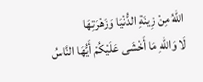اللهُ مِنْ زِينَةِ الدُّنْيَا وَزَهْرَتِهَا
لَا وَاللهِ مَا أَخْشَى عَلَيْكُمْ أَيُّهَا النَّاسُ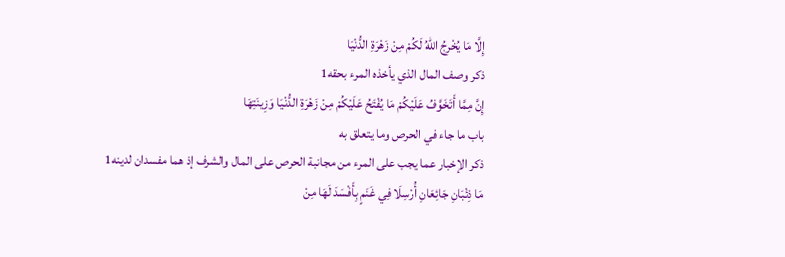إِلَّا مَا يُخْرِجُ اللهُ لَكُمْ مِنْ زَهْرَةِ الدُّنْيَا
ذكر وصف المال الذي يأخذه المرء بحقه1
إِنَّ مِمَّا أَتَخَوَّفُ عَلَيْكُمْ مَا يُفْتَحُ عَلَيْكُمْ مِنْ زَهْرَةِ الدُّنْيَا وَزِينَتِهَا
باب ما جاء في الحرص وما يتعلق به
ذكر الإخبار عما يجب على المرء من مجانبة الحرص على المال والشرف إذ هما مفسدان لدينه1
مَا ذِئْبَانِ جَائِعَانِ أُرْسِلَا فِي غَنَمٍ بِأَفْسَدَ لَهَا مِنْ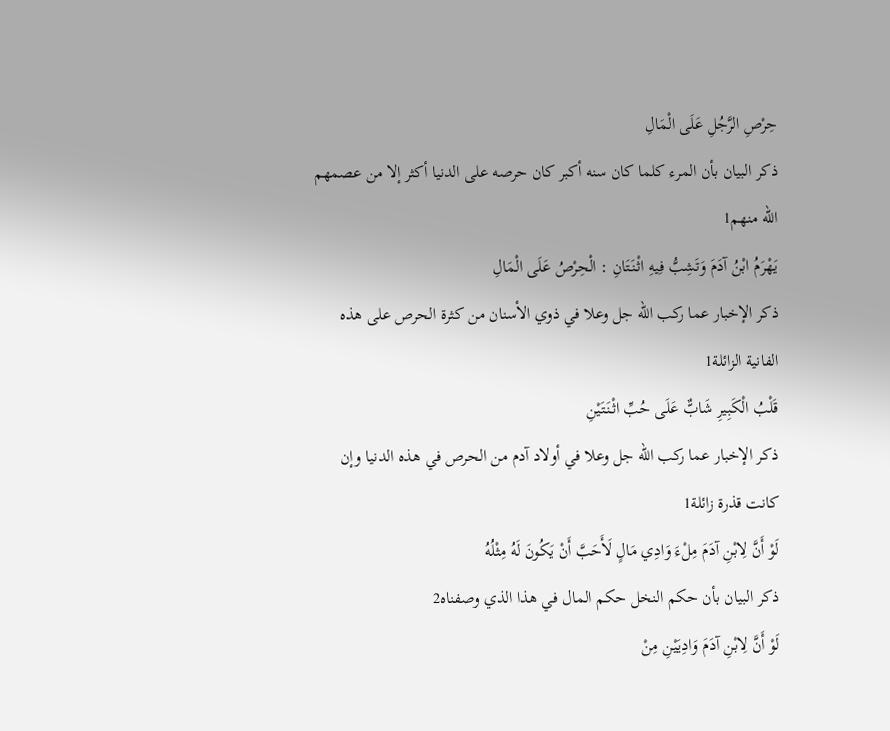حِرْصِ الرَّجُلِ عَلَى الْمَالِ
ذكر البيان بأن المرء كلما كان سنه أكبر كان حرصه على الدنيا أكثر إلا من عصمهم الله منهم1
يَهْرَمُ ابْنُ آدَمَ وَتَشِبُّ فِيهِ اثْنَتَانِ : الْحِرْصُ عَلَى الْمَالِ
ذكر الإخبار عما ركب الله جل وعلا في ذوي الأسنان من كثرة الحرص على هذه الفانية الزائلة1
قَلْبُ الْكَبِيرِ شَابٌّ عَلَى حُبِّ اثْنَتَيْنِ
ذكر الإخبار عما ركب الله جل وعلا في أولاد آدم من الحرص في هذه الدنيا وإن كانت قذرة زائلة1
لَوْ أَنَّ لِابْنِ آدَمَ مِلْءَ وَادِي مَالٍ لَأَحَبَّ أَنْ يَكُونَ لَهُ مِثْلُهُ
ذكر البيان بأن حكم النخل حكم المال في هذا الذي وصفناه2
لَوْ أَنَّ لِابْنِ آدَمَ وَادِيَيْنِ مِنْ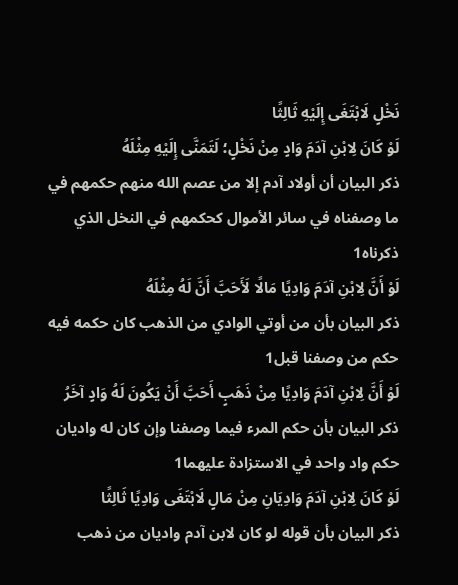نَخْلٍ لَابْتَغَى إِلَيْهِ ثَالِثًا
لَوْ كَانَ لِابْنِ آدَمَ وَادٍ مِنْ نَخْلٍ؛ لَتَمَنَّى إِلَيْهِ مِثْلَهُ
ذكر البيان أن أولاد آدم إلا من عصم الله منهم حكمهم في ما وصفناه في سائر الأموال كحكمهم في النخل الذي ذكرناه1
لَوْ أَنَّ لِابْنِ آدَمَ وَادِيًا مَالًا لَأَحَبَّ أَنَّ لَهُ مِثْلَهُ
ذكر البيان بأن من أوتي الوادي من الذهب كان حكمه فيه حكم من وصفنا قبل1
لَوْ أَنَّ لِابْنِ آدَمَ وَادِيًا مِنْ ذَهَبٍ أَحَبَّ أَنْ يَكُونَ لَهُ وَادٍ آخَرُ
ذكر البيان بأن حكم المرء فيما وصفنا وإن كان له واديان حكم واد واحد في الاستزادة عليهما1
لَوْ كَانَ لِابْنِ آدَمَ وَادِيَانِ مِنْ مَالٍ لَابْتَغَى وَادِيًا ثَالِثًا
ذكر البيان بأن قوله لو كان لابن آدم واديان من ذهب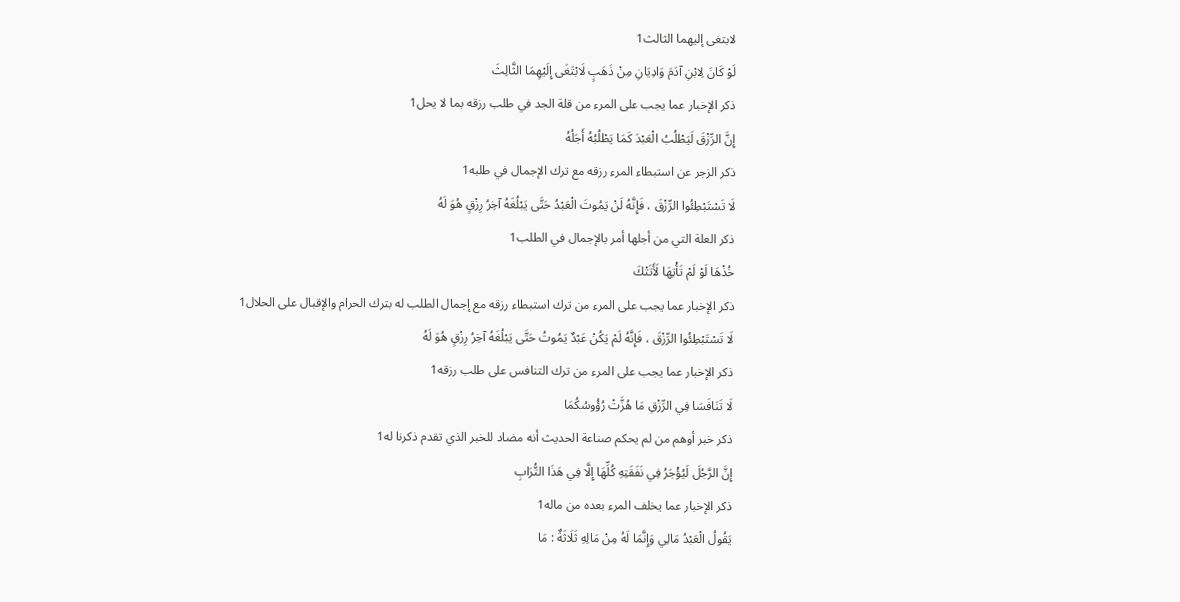لابتغى إليهما الثالث1
لَوْ كَانَ لِابْنِ آدَمَ وَادِيَانِ مِنْ ذَهَبٍ لَابْتَغَى إِلَيْهِمَا الثَّالِثَ
ذكر الإخبار عما يجب على المرء من قلة الجد في طلب رزقه بما لا يحل1
إِنَّ الرِّزْقَ لَيَطْلُبُ الْعَبْدَ كَمَا يَطْلُبُهُ أَجَلُهُ
ذكر الزجر عن استبطاء المرء رزقه مع ترك الإجمال في طلبه1
لَا تَسْتَبْطِئُوا الرِّزْقَ ، فَإِنَّهُ لَنْ يَمُوتَ الْعَبْدُ حَتَّى يَبْلُغَهُ آخِرُ رِزْقٍ هُوَ لَهُ
ذكر العلة التي من أجلها أمر بالإجمال في الطلب1
خُذْهَا لَوْ لَمْ تَأْتِهَا لَأَتَتْكَ
ذكر الإخبار عما يجب على المرء من ترك استبطاء رزقه مع إجمال الطلب له بترك الحرام والإقبال على الحلال1
لَا تَسْتَبْطِئُوا الرِّزْقَ ، فَإِنَّهُ لَمْ يَكُنْ عَبْدٌ يَمُوتُ حَتَّى يَبْلُغَهُ آخِرُ رِزْقٍ هُوَ لَهُ
ذكر الإخبار عما يجب على المرء من ترك التنافس على طلب رزقه1
لَا تَنَافَسَا فِي الرِّزْقِ مَا هُزَّتْ رُؤُوسُكُمَا
ذكر خبر أوهم من لم يحكم صناعة الحديث أنه مضاد للخبر الذي تقدم ذكرنا له1
إِنَّ الرَّجُلَ لَيُؤْجَرُ فِي نَفَقَتِهِ كُلِّهَا إِلَّا فِي هَذَا التُّرَابِ
ذكر الإخبار عما يخلف المرء بعده من ماله1
يَقُولُ الْعَبْدُ مَالِي وَإِنَّمَا لَهُ مِنْ مَالِهِ ثَلَاثَةٌ : مَا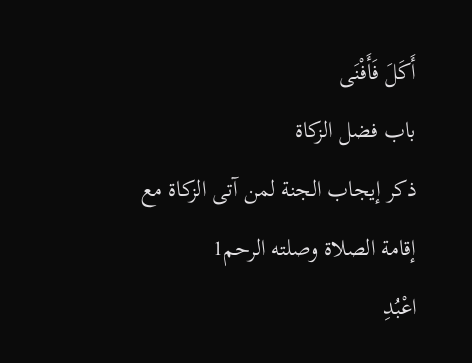أَكَلَ فَأَفْنَى
باب فضل الزكاة
ذكر إيجاب الجنة لمن آتى الزكاة مع إقامة الصلاة وصلته الرحم1
اعْبُدِ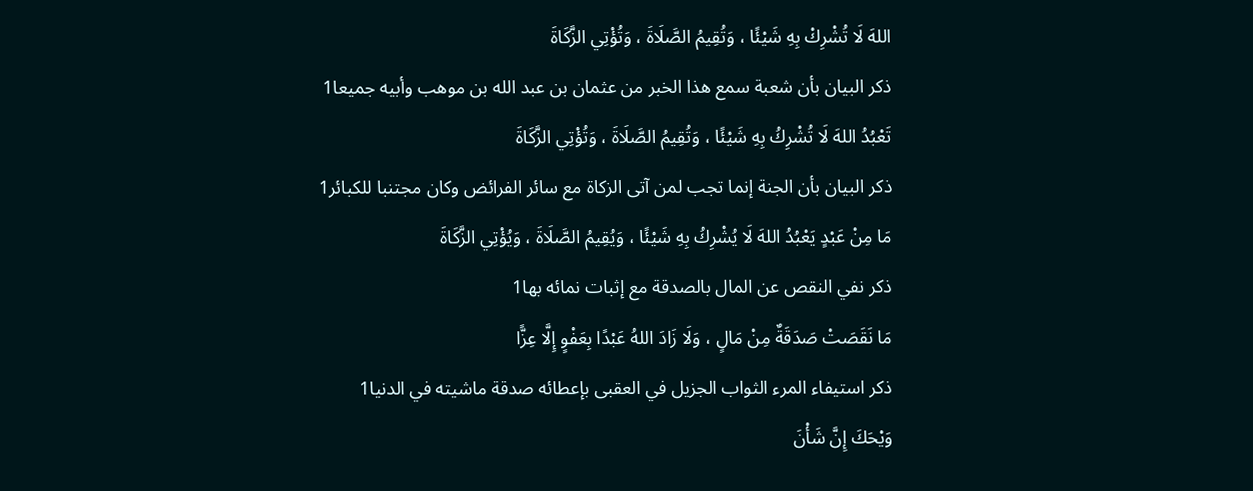اللهَ لَا تُشْرِكْ بِهِ شَيْئًا ، وَتُقِيمُ الصَّلَاةَ ، وَتُؤْتِي الزَّكَاةَ
ذكر البيان بأن شعبة سمع هذا الخبر من عثمان بن عبد الله بن موهب وأبيه جميعا1
تَعْبُدُ اللهَ لَا تُشْرِكُ بِهِ شَيْئًا ، وَتُقِيمُ الصَّلَاةَ ، وَتُؤْتِي الزَّكَاةَ
ذكر البيان بأن الجنة إنما تجب لمن آتى الزكاة مع سائر الفرائض وكان مجتنبا للكبائر1
مَا مِنْ عَبْدٍ يَعْبُدُ اللهَ لَا يُشْرِكُ بِهِ شَيْئًا ، وَيُقِيمُ الصَّلَاةَ ، وَيُؤْتِي الزَّكَاةَ
ذكر نفي النقص عن المال بالصدقة مع إثبات نمائه بها1
مَا نَقَصَتْ صَدَقَةٌ مِنْ مَالٍ ، وَلَا زَادَ اللهُ عَبْدًا بِعَفْوٍ إِلَّا عِزًّا
ذكر استيفاء المرء الثواب الجزيل في العقبى بإعطائه صدقة ماشيته في الدنيا1
وَيْحَكَ إِنَّ شَأْنَ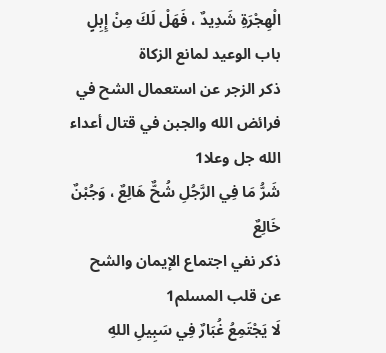الْهِجْرَةِ شَدِيدٌ ، فَهَلْ لَكَ مِنْ إِبِلٍ
باب الوعيد لمانع الزكاة
ذكر الزجر عن استعمال الشح في فرائض الله والجبن في قتال أعداء الله جل وعلا1
شَرُّ مَا فِي الرَّجُلِ شُحٌّ هَالِعٌ ، وَجُبْنٌ خَالِعٌ
ذكر نفي اجتماع الإيمان والشح عن قلب المسلم1
لَا يَجْتَمِعُ غُبَارٌ فِي سَبِيلِ اللهِ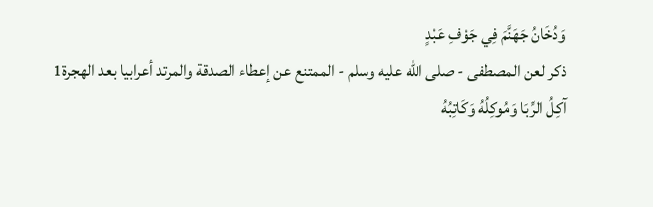وَدُخَانُ جَهَنَّمَ فِي جَوْفِ عَبْدٍ
ذكر لعن المصطفى - صلى الله عليه وسلم - الممتنع عن إعطاء الصدقة والمرتد أعرابيا بعد الهجرة1
آكِلُ الرِّبَا وَمُوكِلُهُ وَكَاتِبُهُ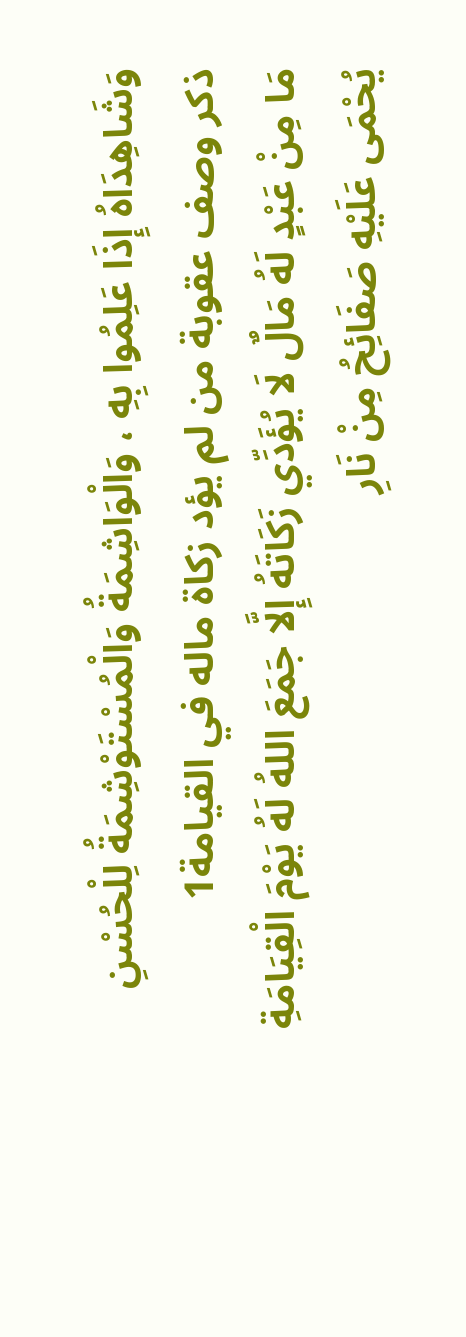وَشَاهِدَاهُ إِذَا عَلِمُوا بِهِ ، وَالْوَاشِمَةُ وَالْمُسْتَوْشِمَةُ لِلْحُسْنِ
ذكر وصف عقوبة من لم يؤد زكاة ماله في القيامة1
مَا مِنْ عَبْدٍ لَهُ مَالٌ لَا يُؤَدِّي زَكَاتَهُ إِلَّا جَمَعَ اللهُ لَهُ يَوْمَ الْقِيَامَةِ يُحْمَى عَلَيْهِ صَفَائِحُ مِنْ نَارِ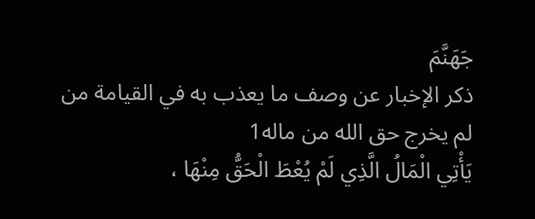جَهَنَّمَ
ذكر الإخبار عن وصف ما يعذب به في القيامة من لم يخرج حق الله من ماله1
يَأْتِي الْمَالُ الَّذِي لَمْ يُعْطَ الْحَقُّ مِنْهَا ،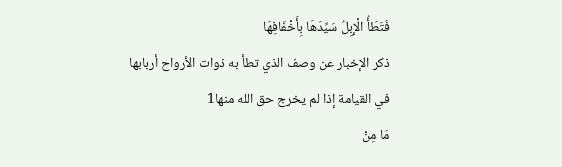فَتَطَأُ الْإِبِلُ سَيِّدَهَا بِأَخْفَافِهَا
ذكر الإخبار عن وصف الذي تطأ به ذوات الأرواح أربابها في القيامة إذا لم يخرج حق الله منها1
مَا مِنْ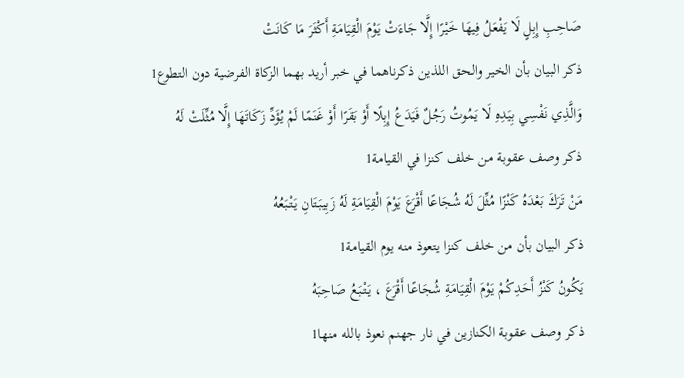صَاحِبِ إِبِلٍ لَا يَفْعَلُ فِيهَا خَيْرًا إِلَّا جَاءَتْ يَوْمَ الْقِيَامَةِ أَكْثَرَ مَا كَانَتْ
ذكر البيان بأن الخير والحق اللذين ذكرناهما في خبر أريد بهما الزكاة الفرضية دون التطوع1
وَالَّذِي نَفْسِي بِيَدِهِ لَا يَمُوتُ رَجُلٌ فَيَدَعُ إِبِلًا أَوْ بَقَرًا أَوْ غَنَمًا لَمْ يُؤَدِّ زَكَاتَهَا إِلَّا مُثِّلَتْ لَهُ
ذكر وصف عقوبة من خلف كنزا في القيامة1
مَنْ تَرَكَ بَعْدَهُ كَنْزًا مُثِّلَ لَهُ شُجَاعًا أَقْرَعَ يَوْمَ الْقِيَامَةِ لَهُ زَبِيبَتَانِ يَتْبَعُهُ
ذكر البيان بأن من خلف كنزا يتعوذ منه يوم القيامة1
يَكُونُ كَنْزُ أَحَدِكُمْ يَوْمَ الْقِيَامَةِ شُجَاعًا أَقْرَعَ ، يَتْبَعُ صَاحِبَهُ
ذكر وصف عقوبة الكنازين في نار جهنم نعوذ بالله منها1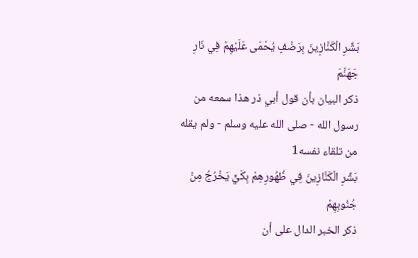بَشِّرِ الْكَنَّازِينَ بِرَضْفٍ يُحْمَى عَلَيْهِمْ فِي نَارِ جَهَنَّمَ
ذكر البيان بأن قول أبي ذر هذا سمعه من رسول الله - صلى الله عليه وسلم - ولم يقله من تلقاء نفسه1
بَشِّرِ الْكَنَّازِينَ فِي ظُهُورِهِمْ بِكَيٍّ يَخْرُجُ مِنْ جُنُوبِهِمْ
ذكر الخبر الدال على أن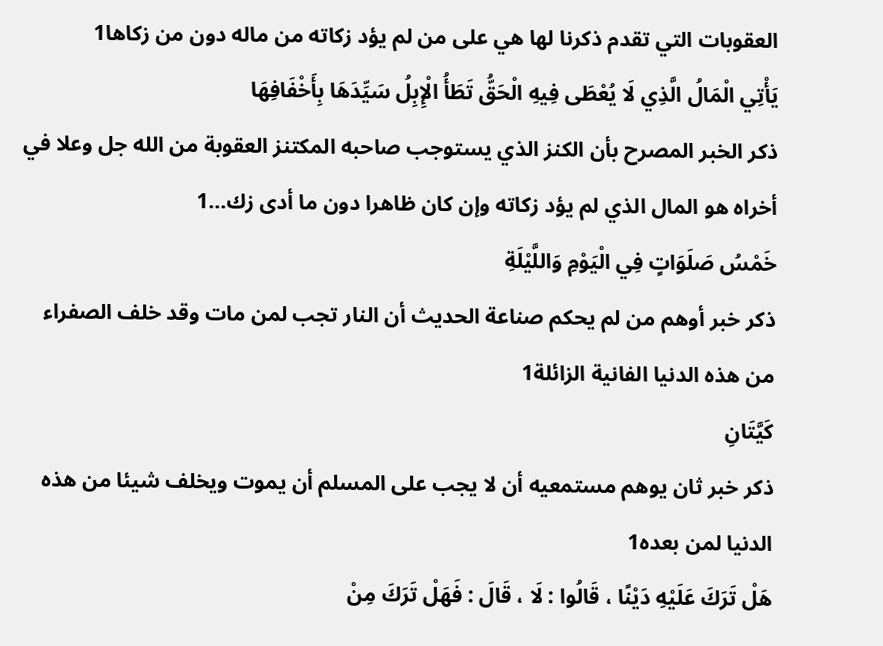العقوبات التي تقدم ذكرنا لها هي على من لم يؤد زكاته من ماله دون من زكاها1
يَأْتِي الْمَالُ الَّذِي لَا يُعْطَى فِيهِ الْحَقُّ تَطَأُ الْإِبِلُ سَيِّدَهَا بِأَخْفَافِهَا
ذكر الخبر المصرح بأن الكنز الذي يستوجب صاحبه المكتنز العقوبة من الله جل وعلا في أخراه هو المال الذي لم يؤد زكاته وإن كان ظاهرا دون ما أدى زك…1
خَمْسُ صَلَوَاتٍ فِي الْيَوْمِ وَاللَّيْلَةِ
ذكر خبر أوهم من لم يحكم صناعة الحديث أن النار تجب لمن مات وقد خلف الصفراء من هذه الدنيا الفانية الزائلة1
كَيَّتَانِ
ذكر خبر ثان يوهم مستمعيه أن لا يجب على المسلم أن يموت ويخلف شيئا من هذه الدنيا لمن بعده1
هَلْ تَرَكَ عَلَيْهِ دَيْنًا ، قَالُوا : لَا ، قَالَ : فَهَلْ تَرَكَ مِنْ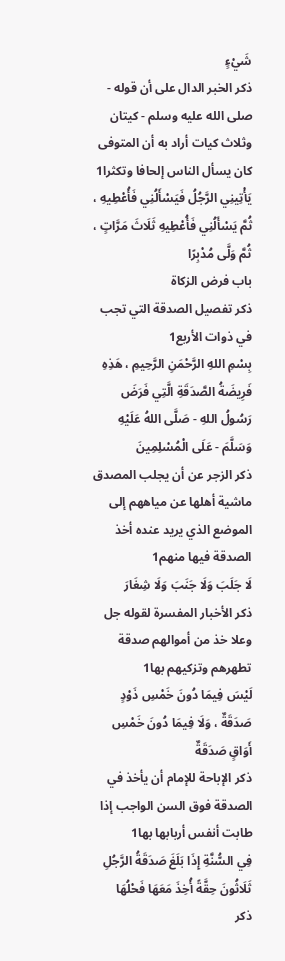شَيْءٍ
ذكر الخبر الدال على أن قوله - صلى الله عليه وسلم - كيتان وثلاث كيات أراد به أن المتوفى كان يسأل الناس إلحافا وتكثرا1
يَأْتِينِي الرَّجُلُ فَيَسْأَلُنِي فَأُعْطِيهِ ، ثُمَّ يَسْأَلُنِي فَأُعْطِيهِ ثَلَاثَ مَرَّاتٍ ، ثُمَّ وَلَّى مُدْبِرًا
باب فرض الزكاة
ذكر تفصيل الصدقة التي تجب في ذوات الأربع1
بِسْمِ اللهِ الرَّحْمَنِ الرَّحِيمِ ، هَذِهِ فَرِيضَةُ الصَّدَقَةِ الَّتِي فَرَضَ رَسُولُ اللهِ - صَلَّى اللهُ عَلَيْهِ وَسَلَّمَ - عَلَى الْمُسْلِمِينَ
ذكر الزجر عن أن يجلب المصدق ماشية أهلها عن مياههم إلى الموضع الذي يريد عنده أخذ الصدقة فيها منهم1
لَا جَلَبَ وَلَا جَنَبَ وَلَا شِغَارَ
ذكر الأخبار المفسرة لقوله جل وعلا خذ من أموالهم صدقة تطهرهم وتزكيهم بها1
لَيْسَ فِيمَا دُونَ خَمْسِ ذَوْدٍ صَدَقَةٌ ، وَلَا فِيمَا دُونَ خَمْسِ أَوَاقٍ صَدَقَةٌ
ذكر الإباحة للإمام أن يأخذ في الصدقة فوق السن الواجب إذا طابت أنفس أربابها بها1
فِي السُّنَّةِ إِذَا بَلَغَ صَدَقَةُ الرَّجُلِ ثَلَاثُونَ حِقَّةً أُخِذَ مَعَهَا فَحْلُهَا
ذكر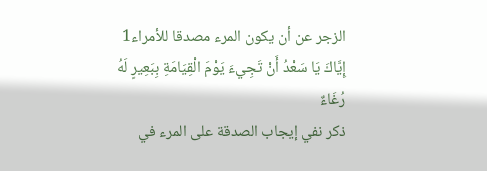الزجر عن أن يكون المرء مصدقا للأمراء1
إِيَّاكَ يَا سَعْدُ أَنْ تَجِيءَ يَوْمَ الْقِيَامَةِ بِبَعِيرٍ لَهُ رُغَاءٌ
ذكر نفي إيجاب الصدقة على المرء في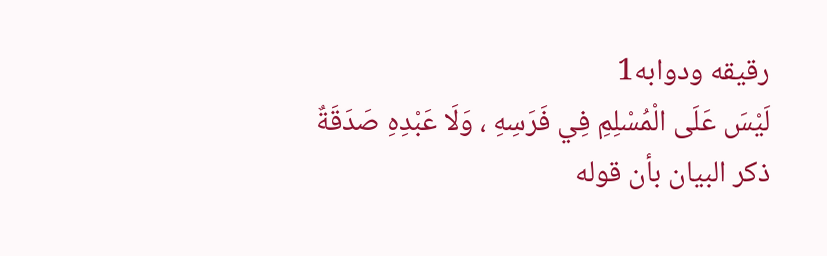رقيقه ودوابه1
لَيْسَ عَلَى الْمُسْلِمِ فِي فَرَسِهِ ، وَلَا عَبْدِهِ صَدَقَةٌ
ذكر البيان بأن قوله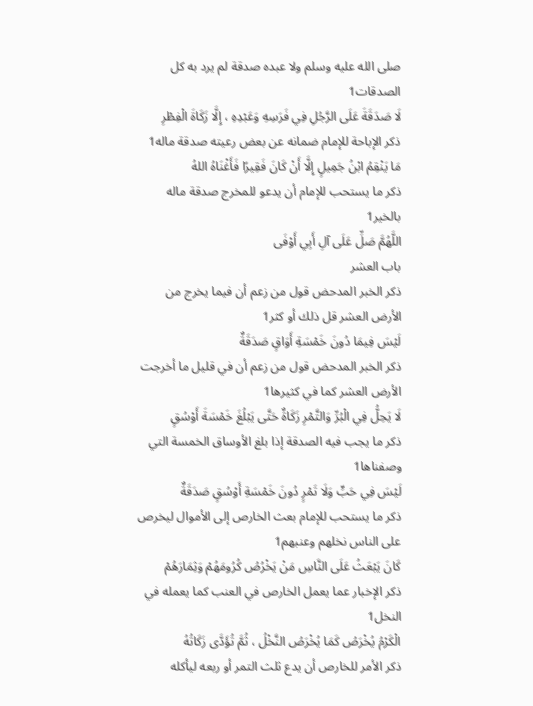صلى الله عليه وسلم ولا عبده صدقة لم يرد به كل الصدقات1
لَا صَدَقَةَ عَلَى الرَّجُلِ فِي فَرَسِهِ وَعَبْدِهِ ، إِلَّا زَكَاةَ الْفِطْرِ
ذكر الإباحة للإمام ضمانه عن بعض رعيته صدقة ماله1
مَا يَنْقِمُ ابْنُ جَمِيلٍ إِلَّا أَنْ كَانَ فَقِيرًا فَأَغْنَاهُ اللهُ
ذكر ما يستحب للإمام أن يدعو للمخرج صدقة ماله بالخير1
اللَّهُمَّ صَلِّ عَلَى آلِ أَبِي أَوْفَى
باب العشر
ذكر الخبر المدحض قول من زعم أن فيما يخرج من الأرض العشر قل ذلك أو كثر1
لَيْسَ فِيمَا دُونَ خَمْسَةِ أَوَاقٍ صَدَقَةٌ
ذكر الخبر المدحض قول من زعم أن في قليل ما أخرجت الأرض العشر كما في كثيرها1
لَا يَحِلُّ فِي الْبُرِّ وَالتَّمْرِ زَكَاةٌ حَتَّى يَبْلُغَ خَمْسَةَ أَوْسُقٍ
ذكر ما يجب فيه الصدقة إذا بلغ الأوساق الخمسة التي وصفناها1
لَيْسَ فِي حَبٍّ وَلَا تَمْرٍ دُونَ خَمْسَةِ أَوْسُقٍ صَدَقَةٌ
ذكر ما يستحب للإمام بعث الخارص إلى الأموال ليخرص على الناس نخلهم وعنبهم1
كَانَ يَبْعَثُ عَلَى النَّاسِ مَنْ يَخْرُصُ كُرُومَهُمْ وَثِمَارَهُمْ
ذكر الإخبار عما يعمل الخارص في العنب كما يعمله في النخل1
الْكَرْمُ يُخْرَصُ كَمَا يُخْرَصُ النَّخْلُ ، ثُمَّ تُؤَدَّى زَكَاتُهُ
ذكر الأمر للخارص أن يدع ثلث التمر أو ربعه ليأكله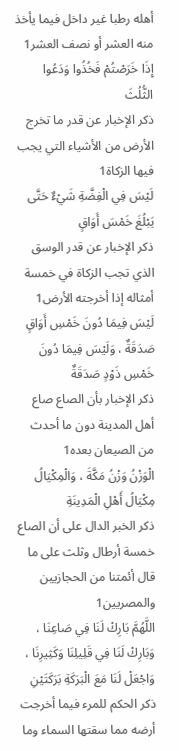أهله رطبا غير داخل فيما يأخذ منه العشر أو نصف العشر1
إِذَا خَرَصْتُمْ فَخُذُوا وَدَعُوا الثُّلُثَ
ذكر الإخبار عن قدر ما تخرج الأرض من الأشياء التي يجب فيها الزكاة1
لَيْسَ فِي الْفِضَّةِ شَيْءٌ حَتَّى يَبْلُغَ خَمْسَ أَوَاقٍ
ذكر الإخبار عن قدر الوسق الذي تجب الزكاة في خمسة أمثاله إذا أخرجته الأرض1
لَيْسَ فِيمَا دُونَ خَمْسِ أَوَاقٍ صَدَقَةٌ ، وَلَيْسَ فِيمَا دُونَ خَمْسِ ذَوْدٍ صَدَقَةٌ
ذكر الإخبار بأن الصاع صاع أهل المدينة دون ما أحدث من الصيعان بعده1
الْوَزْنُ وَزْنُ مَكَّةَ ، وَالْمِكْيَالُ مِكْيَالُ أَهْلِ الْمَدِينَةِ
ذكر الخبر الدال على أن الصاع خمسة أرطال وثلث على ما قال أئمتنا من الحجازيين والمصريين1
اللَّهُمَّ بَارِكْ لَنَا فِي صَاعِنَا ، وَبَارِكْ لَنَا فِي قَلِيلِنَا وَكَثِيرِنَا ، وَاجْعَلْ لَنَا مَعَ الْبَرَكَةِ بَرَكَتَيْنِ
ذكر الحكم للمرء فيما أخرجت أرضه مما سقتها السماء وما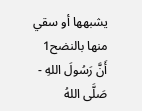يشبهها أو سقي منها بالنضح1
أَنَّ رَسُولَ اللهِ - صَلَّى اللهُ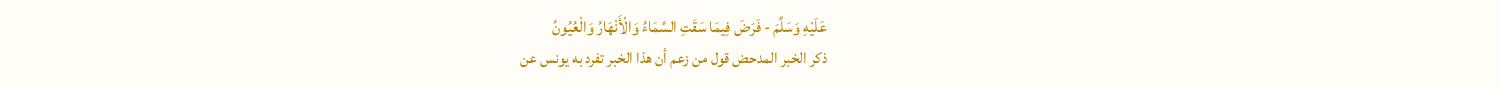عَلَيْهِ وَسَلَّمَ - فَرَضَ فِيمَا سَقَتِ السَّمَاءُ وَالْأَنْهَارُ وَالْعُيُونُ
ذكر الخبر المدحض قول من زعم أن هذا الخبر تفرد به يونس عن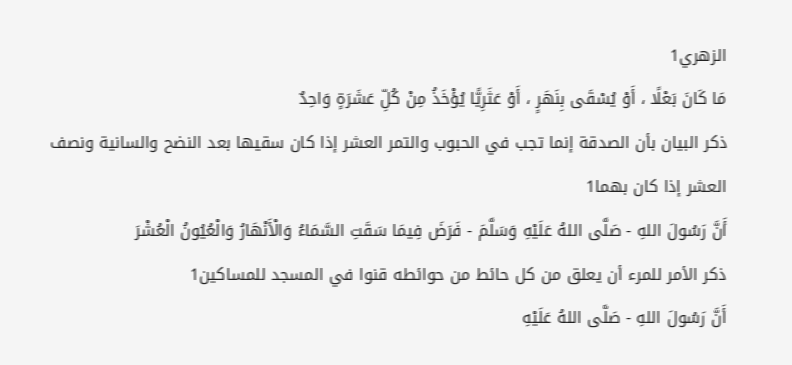الزهري1
مَا كَانَ بَعْلًا ، أَوْ يُسْقَى بِنَهَرٍ ، أَوْ عَثَرِيًّا يُؤْخَذُ مِنْ كُلِّ عَشَرَةٍ وَاحِدٌ
ذكر البيان بأن الصدقة إنما تجب في الحبوب والتمر العشر إذا كان سقيها بعد النضح والسانية ونصف العشر إذا كان بهما1
أَنَّ رَسُولَ اللهِ - صَلَّى اللهُ عَلَيْهِ وَسَلَّمَ - فَرَضَ فِيمَا سَقَتِ السَّمَاءُ وَالْأَنْهَارُ وَالْعُيُونُ الْعُشْرَ
ذكر الأمر للمرء أن يعلق من كل حائط من حوائطه قنوا في المسجد للمساكين1
أَنَّ رَسُولَ اللهِ - صَلَّى اللهُ عَلَيْهِ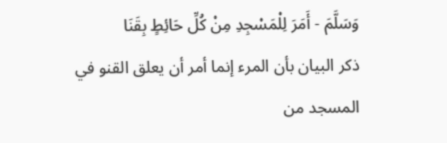وَسَلَّمَ - أَمَرَ لِلْمَسْجِدِ مِنْ كُلِّ حَائِطٍ بِقَنَا
ذكر البيان بأن المرء إنما أمر أن يعلق القنو في المسجد من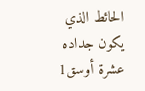الحائط الذي يكون جداده عشرة أوسق1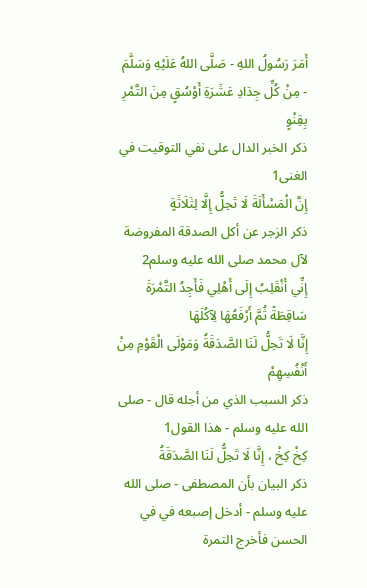أَمَرَ رَسُولُ اللهِ - صَلَّى اللهُ عَلَيْهِ وَسَلَّمَ - مِنْ كُلِّ جِدَادِ عَشَرَةِ أَوْسُقٍ مِنَ التَّمْرِ بِقِنْوٍ
ذكر الخبر الدال على نفي التوقيت في الغنى1
إِنَّ الْمَسْأَلَةَ لَا تَحِلُّ إِلَّا لِثَلَاثَةٍ
ذكر الزجر عن أكل الصدقة المفروضة لآل محمد صلى الله عليه وسلم2
إِنِّي أَنْقَلِبُ إِلَى أَهْلِي فَأَجِدُ التَّمْرَةَ سَاقِطَةً ثُمَّ أَرْفَعُهَا لِآكُلَهَا
إِنَّا لَا تَحِلُّ لَنَا الصَّدَقَةُ وَمَوْلَى الْقَوْمِ مِنْ أَنْفُسِهِمْ
ذكر السبب الذي من أجله قال - صلى الله عليه وسلم - هذا القول1
كِخْ كِخْ ، إِنَّا لَا تَحِلُّ لَنَا الصَّدَقَةُ
ذكر البيان بأن المصطفى - صلى الله عليه وسلم - أدخل إصبعه في في الحسن فأخرج التمرة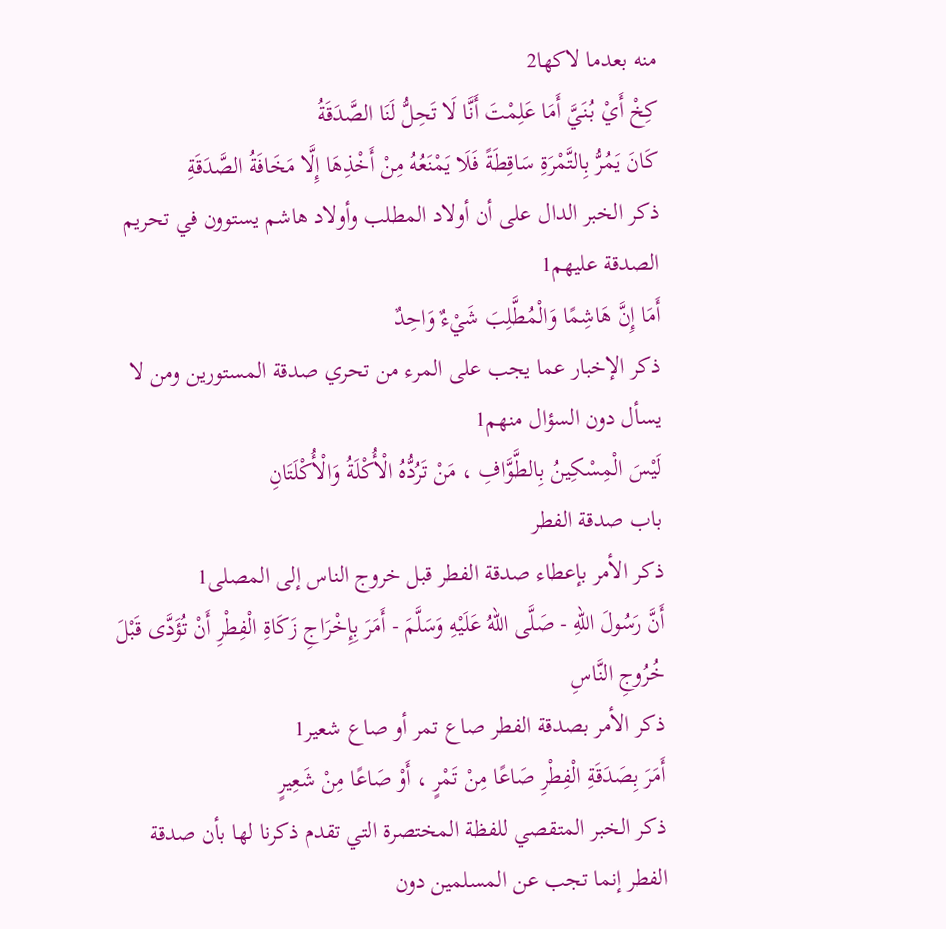منه بعدما لاكها2
كِخْ أَيْ بُنَيَّ أَمَا عَلِمْتَ أَنَّا لَا تَحِلُّ لَنَا الصَّدَقَةُ
كَانَ يَمُرُّ بِالتَّمْرَةِ سَاقِطَةً فَلَا يَمْنَعُهُ مِنْ أَخْذِهَا إِلَّا مَخَافَةُ الصَّدَقَةِ
ذكر الخبر الدال على أن أولاد المطلب وأولاد هاشم يستوون في تحريم الصدقة عليهم1
أَمَا إِنَّ هَاشِمًا وَالْمُطَّلِبَ شَيْءٌ وَاحِدٌ
ذكر الإخبار عما يجب على المرء من تحري صدقة المستورين ومن لا يسأل دون السؤال منهم1
لَيْسَ الْمِسْكِينُ بِالطَّوَّافِ ، مَنْ تَرُدُّهُ الْأُكْلَةُ وَالْأُكْلَتَانِ
باب صدقة الفطر
ذكر الأمر بإعطاء صدقة الفطر قبل خروج الناس إلى المصلى1
أَنَّ رَسُولَ اللهِ - صَلَّى اللهُ عَلَيْهِ وَسَلَّمَ - أَمَرَ بِإِخْرَاجِ زَكَاةِ الْفِطْرِ أَنْ تُؤَدَّى قَبْلَ خُرُوجِ النَّاسِ
ذكر الأمر بصدقة الفطر صاع تمر أو صاع شعير1
أَمَرَ بِصَدَقَةِ الْفِطْرِ صَاعًا مِنْ تَمْرٍ ، أَوْ صَاعًا مِنْ شَعِيرٍ
ذكر الخبر المتقصي للفظة المختصرة التي تقدم ذكرنا لها بأن صدقة الفطر إنما تجب عن المسلمين دون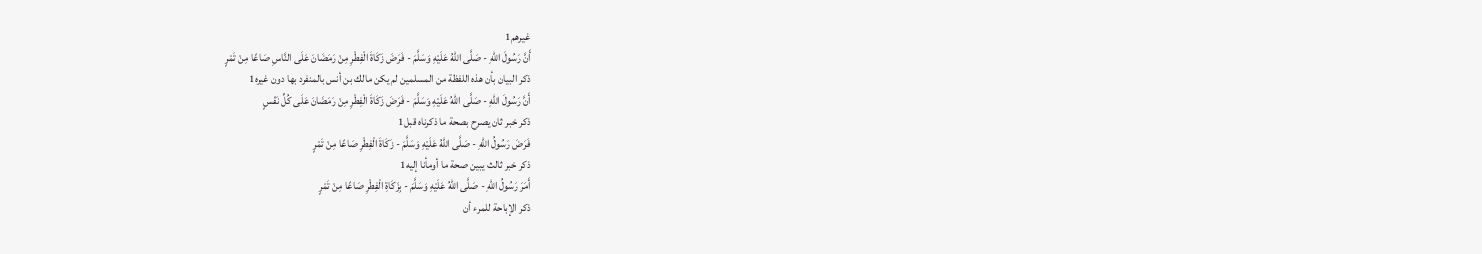غيرهم1
أَنَّ رَسُولَ اللهِ - صَلَّى اللهُ عَلَيْهِ وَسَلَّمَ - فَرَضَ زَكَاةَ الْفِطْرِ مِنْ رَمَضَانَ عَلَى النَّاسِ صَاعًا مِنْ تَمْرٍ
ذكر البيان بأن هذه اللفظة من المسلمين لم يكن مالك بن أنس بالمنفرد بها دون غيره1
أَنَّ رَسُولَ اللهِ - صَلَّى اللهُ عَلَيْهِ وَسَلَّمَ - فَرَضَ زَكَاةَ الْفِطْرِ مِنْ رَمَضَانَ عَلَى كُلِّ نَفْسٍ
ذكر خبر ثان يصرح بصحة ما ذكرناه قبل1
فَرَضَ رَسُولُ اللهِ - صَلَّى اللهُ عَلَيْهِ وَسَلَّمَ - زَكَاةَ الْفِطْرِ صَاعًا مِنْ تَمْرٍ
ذكر خبر ثالث يبين صحة ما أومأنا إليه1
أَمَرَ رَسُولُ اللهِ - صَلَّى اللهُ عَلَيْهِ وَسَلَّمَ - بِزَكَاةِ الْفِطْرِ صَاعًا مِنْ تَمْرٍ
ذكر الإباحة للمرء أن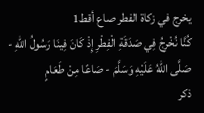يخرج في زكاة الفطر صاع أقط1
كُنَّا نُخْرِجُ فِي صَدَقَةِ الْفِطْرِ إِذْ كَانَ فِينَا رَسُولُ اللهِ - صَلَّى اللهُ عَلَيْهِ وَسَلَّمَ - صَاعًا مِنْ طَعَامٍ
ذكر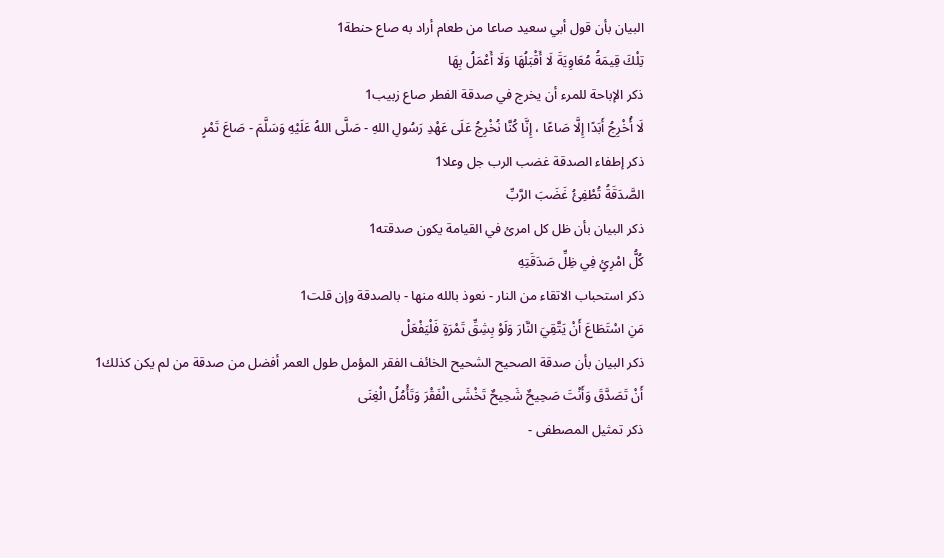البيان بأن قول أبي سعيد صاعا من طعام أراد به صاع حنطة1
تِلْكَ قِيمَةُ مُعَاوِيَةَ لَا أَقْبَلُهَا وَلَا أَعْمَلُ بِهَا
ذكر الإباحة للمرء أن يخرج في صدقة الفطر صاع زبيب1
لَا أُخْرِجُ أَبَدًا إِلَّا صَاعًا ، إِنَّا كُنَّا نُخْرِجُ عَلَى عَهْدِ رَسُولِ اللهِ - صَلَّى اللهُ عَلَيْهِ وَسَلَّمَ - صَاعَ تَمْرٍ
ذكر إطفاء الصدقة غضب الرب جل وعلا1
الصَّدَقَةُ تُطْفِئُ غَضَبَ الرَّبِّ
ذكر البيان بأن ظل كل امرئ في القيامة يكون صدقته1
كُلُّ امْرِئٍ فِي ظِلِّ صَدَقَتِهِ
ذكر استحباب الاتقاء من النار - نعوذ بالله منها - بالصدقة وإن قلت1
مَنِ اسْتَطَاعَ أَنْ يَتَّقِيَ النَّارَ وَلَوْ بِشِقِّ تَمْرَةٍ فَلْيَفْعَلْ
ذكر البيان بأن صدقة الصحيح الشحيح الخائف الفقر المؤمل طول العمر أفضل من صدقة من لم يكن كذلك1
أَنْ تَصَدَّقَ وَأَنْتَ صَحِيحٌ شَحِيحٌ تَخْشَى الْفَقْرَ وَتَأْمُلُ الْغِنَى
ذكر تمثيل المصطفى -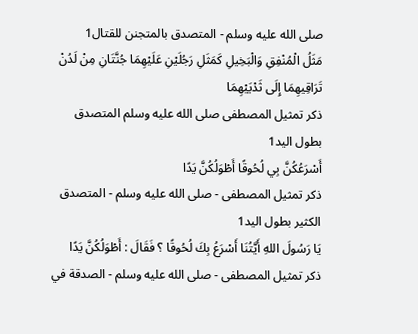صلى الله عليه وسلم - المتصدق بالمتجنن للقتال1
مَثَلُ الْمُنْفِقِ وَالْبَخِيلِ كَمَثَلِ رَجُلَيْنِ عَلَيْهِمَا جُنَّتَانِ مِنْ لَدُنْ تَرَاقِيهِمَا إِلَى ثَدْيَيْهِمَا
ذكر تمثيل المصطفى صلى الله عليه وسلم المتصدق بطول اليد1
أَسْرَعُكُنَّ بِي لُحُوقًا أَطْوَلُكُنَّ يَدًا
ذكر تمثيل المصطفى - صلى الله عليه وسلم - المتصدق الكثير بطول اليد1
يَا رَسُولَ اللهِ أَيَّتُنَا أَسْرَعُ بِكَ لُحُوقًا ؟ فَقَالَ : أَطْوَلُكُنَّ يَدًا
ذكر تمثيل المصطفى - صلى الله عليه وسلم - الصدقة في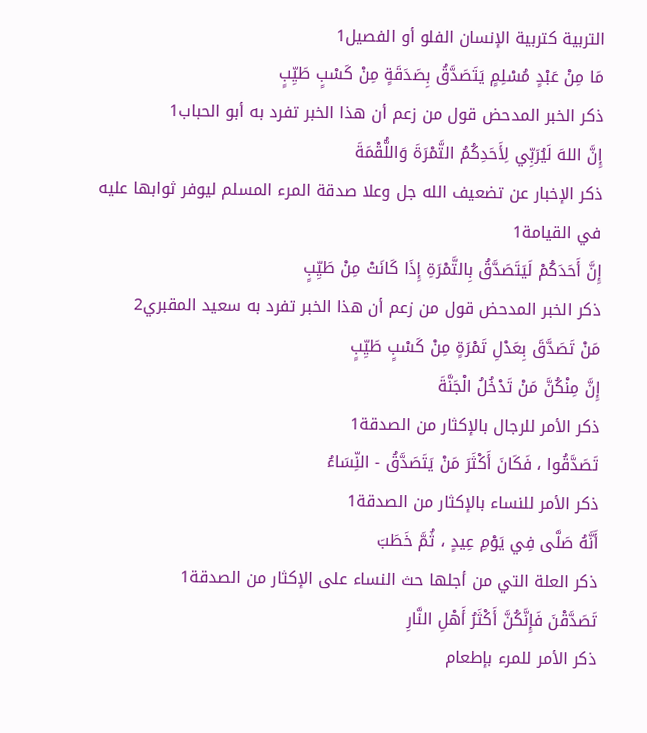التربية كتربية الإنسان الفلو أو الفصيل1
مَا مِنْ عَبْدٍ مُسْلِمٍ يَتَصَدَّقُ بِصَدَقَةٍ مِنْ كَسْبٍ طَيِّبٍ
ذكر الخبر المدحض قول من زعم أن هذا الخبر تفرد به أبو الحباب1
إِنَّ اللهَ لَيُرَبِّي لِأَحَدِكُمُ التَّمْرَةَ وَاللُّقْمَةَ
ذكر الإخبار عن تضعيف الله جل وعلا صدقة المرء المسلم ليوفر ثوابها عليه في القيامة1
إِنَّ أَحَدَكُمْ لَيَتَصَدَّقُ بِالتَّمْرَةِ إِذَا كَانَتْ مِنْ طَيِّبٍ
ذكر الخبر المدحض قول من زعم أن هذا الخبر تفرد به سعيد المقبري2
مَنْ تَصَدَّقَ بِعَدْلِ تَمْرَةٍ مِنْ كَسْبٍ طَيِّبٍ
إِنَّ مِنْكُنَّ مَنْ تَدْخُلُ الْجَنَّةَ
ذكر الأمر للرجال بالإكثار من الصدقة1
تَصَدَّقُوا ، فَكَانَ أَكْثَرَ مَنْ يَتَصَدَّقُ - النِّسَاءُ
ذكر الأمر للنساء بالإكثار من الصدقة1
أَنَّهُ صَلَّى فِي يَوْمِ عِيدٍ ، ثُمَّ خَطَبَ
ذكر العلة التي من أجلها حث النساء على الإكثار من الصدقة1
تَصَدَّقْنَ فَإِنَّكُنَّ أَكْثَرُ أَهْلِ النَّارِ
ذكر الأمر للمرء بإطعام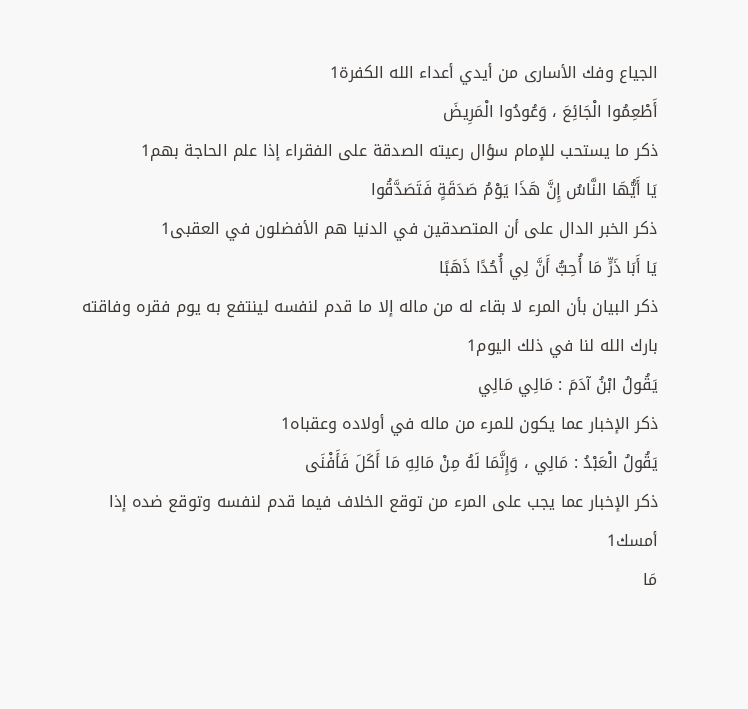الجياع وفك الأسارى من أيدي أعداء الله الكفرة1
أَطْعِمُوا الْجَائِعَ ، وَعُودُوا الْمَرِيضَ
ذكر ما يستحب للإمام سؤال رعيته الصدقة على الفقراء إذا علم الحاجة بهم1
يَا أَيُّهَا النَّاسُ إِنَّ هَذَا يَوْمُ صَدَقَةٍ فَتَصَدَّقُوا
ذكر الخبر الدال على أن المتصدقين في الدنيا هم الأفضلون في العقبى1
يَا أَبَا ذَرٍّ مَا أُحِبُّ أَنَّ لِي أُحُدًا ذَهَبًا
ذكر البيان بأن المرء لا بقاء له من ماله إلا ما قدم لنفسه لينتفع به يوم فقره وفاقته بارك الله لنا في ذلك اليوم1
يَقُولُ ابْنُ آدَمَ : مَالِي مَالِي
ذكر الإخبار عما يكون للمرء من ماله في أولاده وعقباه1
يَقُولُ الْعَبْدُ : مَالِي ، وَإِنَّمَا لَهُ مِنْ مَالِهِ مَا أَكَلَ فَأَفْنَى
ذكر الإخبار عما يجب على المرء من توقع الخلاف فيما قدم لنفسه وتوقع ضده إذا أمسك1
مَا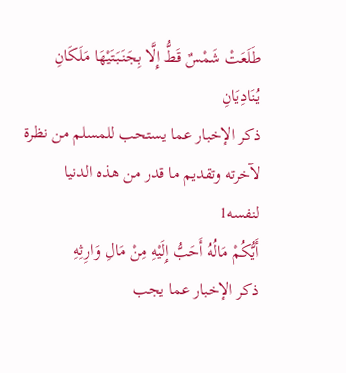طَلَعَتْ شَمْسٌ قَطُّ إِلَّا بِجَنَبَتَيْهَا مَلَكَانِ يُنَادِيَانِ
ذكر الإخبار عما يستحب للمسلم من نظرة لآخرته وتقديم ما قدر من هذه الدنيا لنفسه1
أَيُّكُمْ مَالُهُ أَحَبُّ إِلَيْهِ مِنْ مَالِ وَارِثِهِ
ذكر الإخبار عما يجب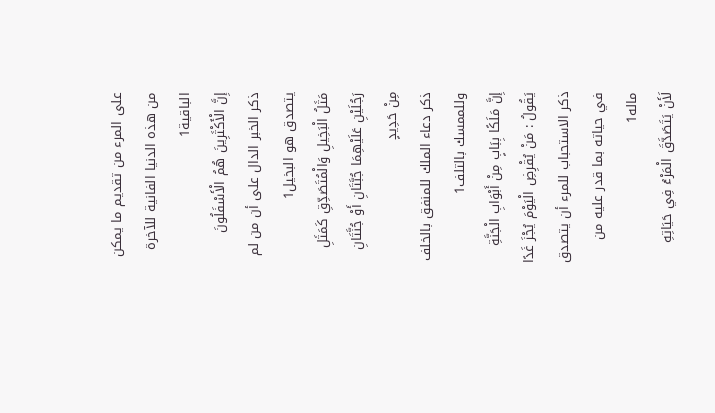على المرء من تقديم ما يمكن من هذه الدنيا الفانية للآخرة الباقية1
إِنَّ الْأَكْثَرِينَ هُمُ الْأَسْفَلُونَ
ذكر الخبر الدال على أن من لم يتصدق هو البخيل1
مَثَلُ الْبَخِيلِ وَالْمُتَصَدِّقِ كَمَثَلِ رَجُلَيْنِ عَلَيْهِمَا جُبَّتَانِ أَوْ جُنَّتَانِ مِنْ حَدِيدٍ
ذكر دعاء الملك للمنفق بالخلف وللممسك بالتلف1
إِنَّ مَلَكًا بِبَابٍ مِنْ أَبْوَابِ الْجَنَّةِ يَقُولُ : مَنْ يُقْرِضِ الْيَوْمَ يُجْزَ غَدًا
ذكر الاستحباب للمرء أن يتصدق في حياته بما قدر عليه من ماله1
لَأَنْ يَتَصَدَّقَ الْمَرْءُ فِي حَيَاتِهِ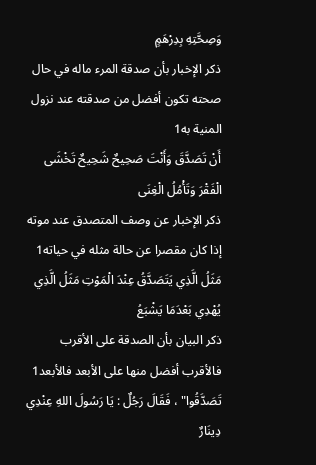وَصِحَّتِهِ بِدِرْهَمٍ
ذكر الإخبار بأن صدقة المرء ماله في حال صحته تكون أفضل من صدقته عند نزول المنية به1
أَنْ تَصَدَّقَ وَأَنْتَ صَحِيحٌ شَحِيحٌ تَخْشَى الْفَقْرَ وَتَأْمُلُ الْغِنَى
ذكر الإخبار عن وصف المتصدق عند موته إذا كان مقصرا عن حالة مثله في حياته1
مَثَلُ الَّذِي يَتَصَدَّقُ عِنْدَ الْمَوْتِ مَثَلُ الَّذِي يُهْدِي بَعْدَمَا يَشْبَعُ
ذكر البيان بأن الصدقة على الأقرب فالأقرب أفضل منها على الأبعد فالأبعد1
تَصَدَّقُوا" ، فَقَالَ رَجُلٌ : يَا رَسُولَ اللهِ عِنْدِي دِينَارٌ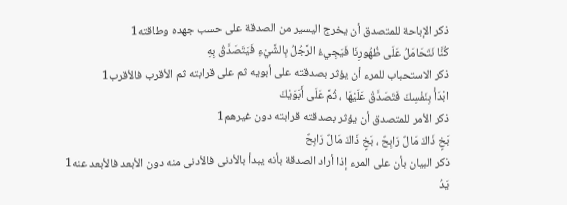ذكر الإباحة للمتصدق أن يخرج اليسير من الصدقة على حسب جهده وطاقته1
كُنَّا نَتَحَامَلُ عَلَى ظُهُورِنَا فَيَجِيءُ الرَّجُلُ بِالشَّيْءِ فَيَتَصَدَّقُ بِهِ
ذكر الاستحباب للمرء أن يؤثر بصدقته على أبويه ثم على قرابته ثم الأقرب فالأقرب1
ابْدَأْ بِنَفْسِكَ فَتَصَدَّقْ عَلَيْهَا ، ثُمَّ عَلَى أَبَوَيْكَ
ذكر الأمر للمتصدق أن يؤثر بصدقته قرابته دون غيرهم1
بَخٍ ذَاكَ مَالٌ رَابِحٌ ، بَخٍ ذَاكَ مَالٌ رَابِحٌ
ذكر البيان بأن على المرء إذا أراد الصدقة بأنه يبدأ بالأدنى فالأدنى منه دون الأبعد فالأبعد عنه1
يَدُ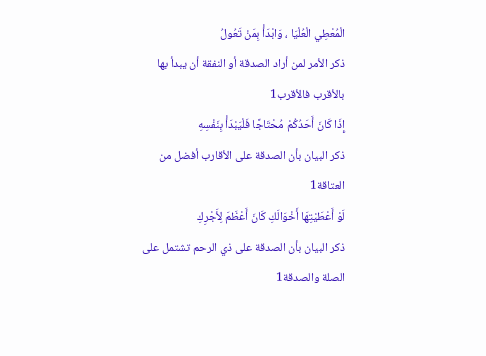الْمُعْطِي الْعُلْيَا ، وَابْدَأْ بِمَنْ تَعُولُ
ذكر الأمر لمن أراد الصدقة أو النفقة أن يبدأ بها بالأقرب فالأقرب1
إِذَا كَانَ أَحَدُكُمْ مُحْتَاجًا فَلْيَبْدَأْ بِنَفْسِهِ
ذكر البيان بأن الصدقة على الأقارب أفضل من العتاقة1
لَوْ أَعْطَيْتِهَا أَخْوَالَكِ كَانَ أَعْظَمَ لِأَجْرِكِ
ذكر البيان بأن الصدقة على ذي الرحم تشتمل على الصلة والصدقة1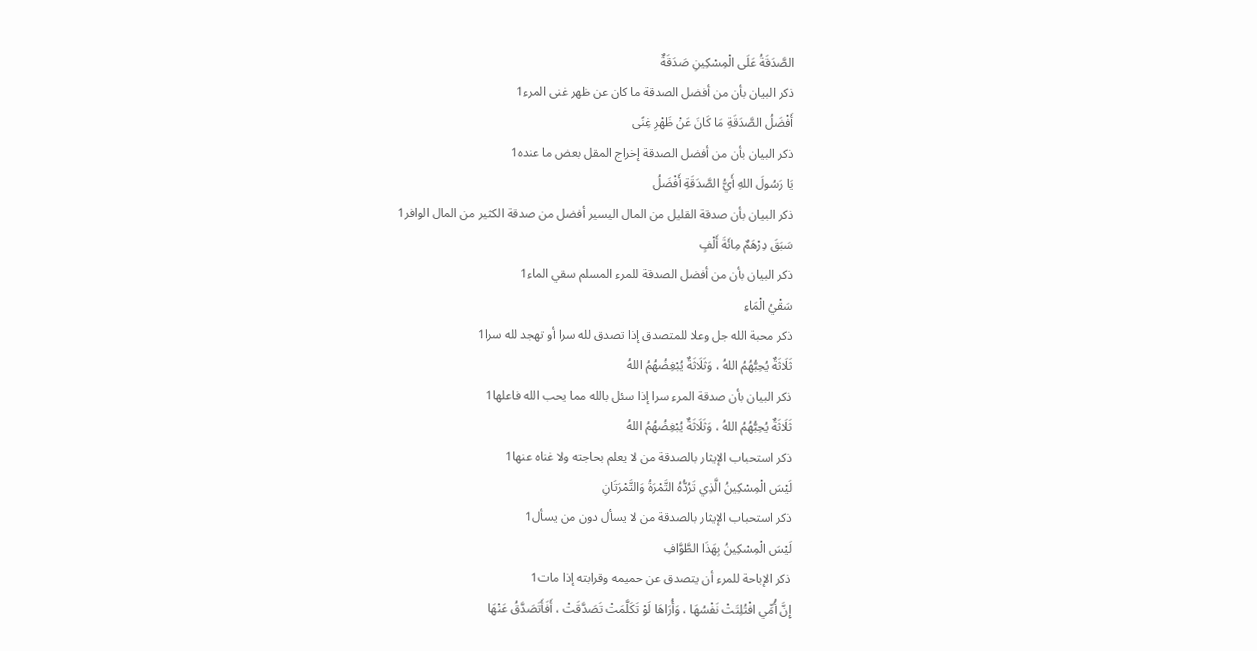الصَّدَقَةُ عَلَى الْمِسْكِينِ صَدَقَةٌ
ذكر البيان بأن من أفضل الصدقة ما كان عن ظهر غنى المرء1
أَفْضَلُ الصَّدَقَةِ مَا كَانَ عَنْ ظَهْرِ غِنًى
ذكر البيان بأن من أفضل الصدقة إخراج المقل بعض ما عنده1
يَا رَسُولَ اللهِ أَيُّ الصَّدَقَةِ أَفْضَلُ
ذكر البيان بأن صدقة القليل من المال اليسير أفضل من صدقة الكثير من المال الوافر1
سَبَقَ دِرْهَمٌ مِائَةَ أَلْفٍ
ذكر البيان بأن من أفضل الصدقة للمرء المسلم سقي الماء1
سَقْيُ الْمَاءِ
ذكر محبة الله جل وعلا للمتصدق إذا تصدق لله سرا أو تهجد لله سرا1
ثَلَاثَةٌ يُحِبُّهُمُ اللهُ ، وَثَلَاثَةٌ يُبْغِضُهُمُ اللهُ
ذكر البيان بأن صدقة المرء سرا إذا سئل بالله مما يحب الله فاعلها1
ثَلَاثَةٌ يُحِبُّهُمُ اللهُ ، وَثَلَاثَةٌ يُبْغِضُهُمُ اللهُ
ذكر استحباب الإيثار بالصدقة من لا يعلم بحاجته ولا غناه عنها1
لَيْسَ الْمِسْكِينُ الَّذِي تَرُدُّهُ التَّمْرَةُ وَالتَّمْرَتَانِ
ذكر استحباب الإيثار بالصدقة من لا يسأل دون من يسأل1
لَيْسَ الْمِسْكِينُ بِهَذَا الطَّوَّافِ
ذكر الإباحة للمرء أن يتصدق عن حميمه وقرابته إذا مات1
إِنَّ أُمِّي افْتُلِتَتْ نَفْسُهَا ، وَأُرَاهَا لَوْ تَكَلَّمَتْ تَصَدَّقَتْ ، أَفَأَتَصَدَّقُ عَنْهَا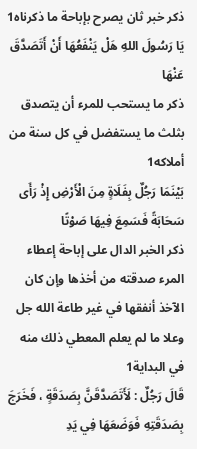ذكر خبر ثان يصرح بإباحة ما ذكرناه1
يَا رَسُولَ اللهِ هَلْ يَنْفَعُهَا أَنْ أَتَصَدَّقَ عَنْهَا
ذكر ما يستحب للمرء أن يتصدق بثلث ما يستفضل في كل سنة من أملاكه1
بَيْنَمَا رَجُلٌ بِفَلَاةٍ مِنَ الْأَرْضِ إِذْ رَأَى سَحَابَةً فَسَمِعَ فِيهَا صَوْتًا
ذكر الخبر الدال على إباحة إعطاء المرء صدقته من أخذها وإن كان الآخذ أنفقها في غير طاعة الله جل وعلا ما لم يعلم المعطي ذلك منه في البداية1
قَالَ رَجُلٌ : لَأَتَصَدَّقَنَّ بِصَدَقَةٍ ، فَخَرَجَ بِصَدَقَتِهِ فَوَضَعَهَا فِي يَدِ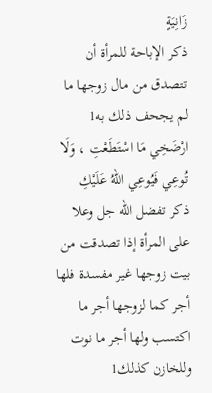زَانِيَةٍ
ذكر الإباحة للمرأة أن تتصدق من مال زوجها ما لم يجحف ذلك به1
ارْضَخِي مَا اسْتَطَعْتِ ، وَلَا تُوعِي فَيُوعِي اللهُ عَلَيْكِ
ذكر تفضل الله جل وعلا على المرأة إذا تصدقت من بيت زوجها غير مفسدة فلها أجر كما لزوجها أجر ما اكتسب ولها أجر ما نوت وللخازن كذلك1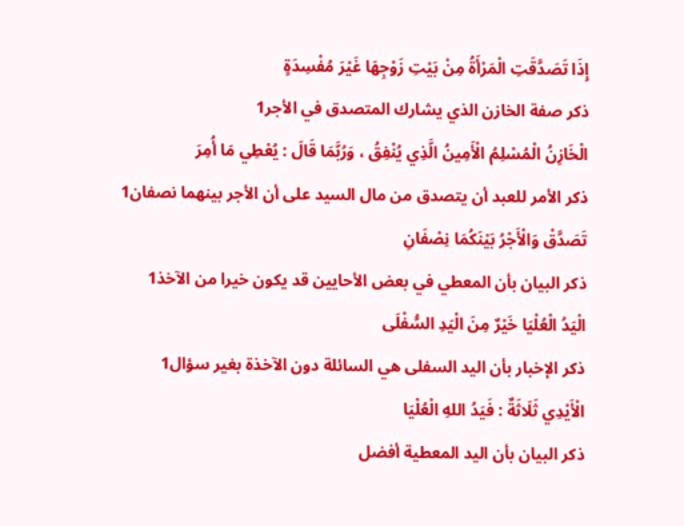إِذَا تَصَدَّقَتِ الْمَرْأَةُ مِنْ بَيْتِ زَوْجِهَا غَيْرَ مُفْسِدَةٍ
ذكر صفة الخازن الذي يشارك المتصدق في الأجر1
الْخَازِنُ الْمُسْلِمُ الْأَمِينُ الَّذِي يُنْفِقُ ، وَرُبَّمَا قَالَ : يُعْطِي مَا أُمِرَ
ذكر الأمر للعبد أن يتصدق من مال السيد على أن الأجر بينهما نصفان1
تَصَدَّقْ وَالْأَجْرُ بَيْنَكُمَا نِصْفَانِ
ذكر البيان بأن المعطي في بعض الأحايين قد يكون خيرا من الآخذ1
الْيَدُ الْعُلْيَا خَيْرٌ مِنَ الْيَدِ السُّفْلَى
ذكر الإخبار بأن اليد السفلى هي السائلة دون الآخذة بغير سؤال1
الْأَيْدِي ثَلَاثَةٌ : فَيَدُ اللهِ الْعُلْيَا
ذكر البيان بأن اليد المعطية أفضل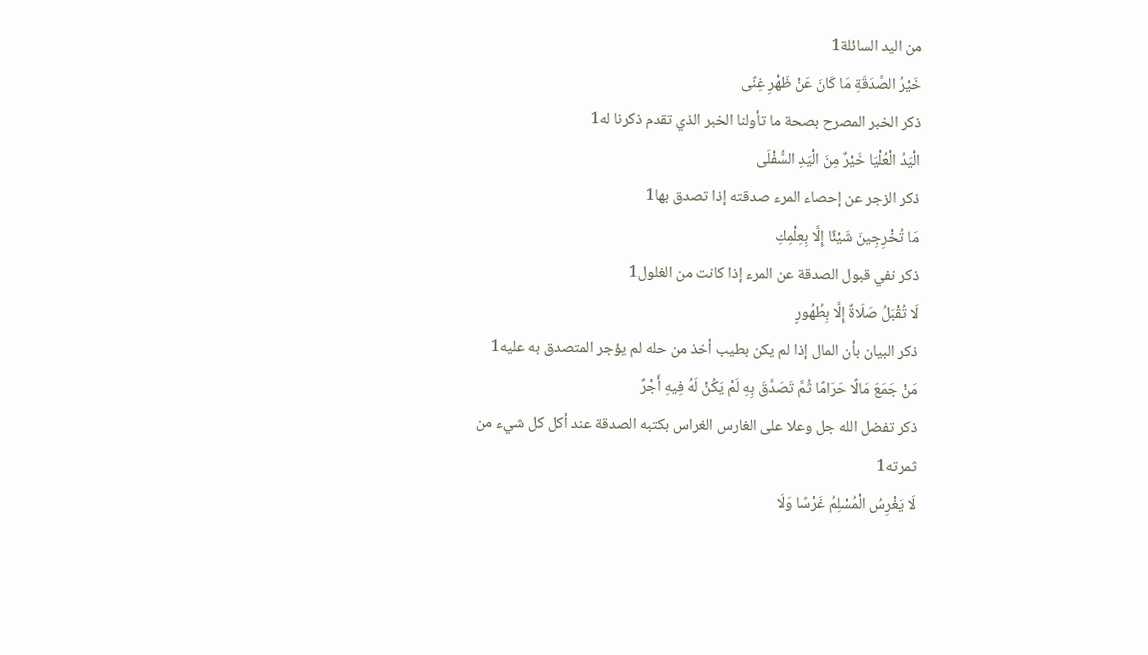من اليد السائلة1
خَيْرُ الصَّدَقَةِ مَا كَانَ عَنْ ظَهْرِ غِنًى
ذكر الخبر المصرح بصحة ما تأولنا الخبر الذي تقدم ذكرنا له1
الْيَدُ الْعُلْيَا خَيْرٌ مِنَ الْيَدِ السُّفْلَى
ذكر الزجر عن إحصاء المرء صدقته إذا تصدق بها1
مَا تُخْرِجِينَ شَيْئًا إِلَّا بِعِلْمِكِ
ذكر نفي قبول الصدقة عن المرء إذا كانت من الغلول1
لَا تُقْبَلُ صَلَاةٌ إِلَّا بِطُهُورٍ
ذكر البيان بأن المال إذا لم يكن بطيب أخذ من حله لم يؤجر المتصدق به عليه1
مَنْ جَمَعَ مَالًا حَرَامًا ثُمَّ تَصَدَّقَ بِهِ لَمْ يَكُنْ لَهُ فِيهِ أَجْرٌ
ذكر تفضل الله جل وعلا على الغارس الغراس بكتبه الصدقة عند أكل كل شيء من ثمرته1
لَا يَغْرِسُ الْمُسْلِمُ غَرْسًا وَلَا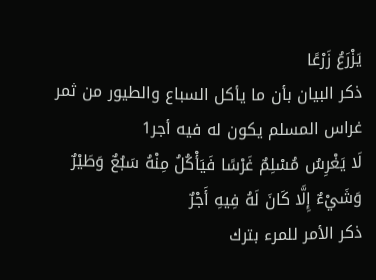يَزْرَعُ زَرْعًا
ذكر البيان بأن ما يأكل السباع والطيور من ثمر غراس المسلم يكون له فيه أجر1
لَا يَغْرِسُ مُسْلِمٌ غَرْسًا فَيَأْكُلُ مِنْهُ سَبُعٌ وَطَيْرٌ وَشَيْءٌ إِلَّا كَانَ لَهُ فِيهِ أَجْرٌ
ذكر الأمر للمرء بترك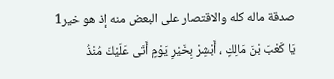صدقة ماله كله والاقتصار على البعض منه إذ هو خير1
يَا كَعْبَ بْنَ مَالِكٍ ، أَبْشِرْ بِخَيْرِ يَوْمٍ أَتَى عَلَيْكَ مُنْذُ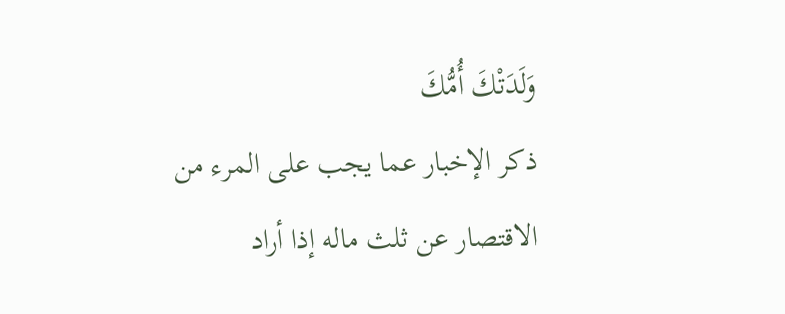وَلَدَتْكَ أُمُّكَ
ذكر الإخبار عما يجب على المرء من الاقتصار عن ثلث ماله إذا أراد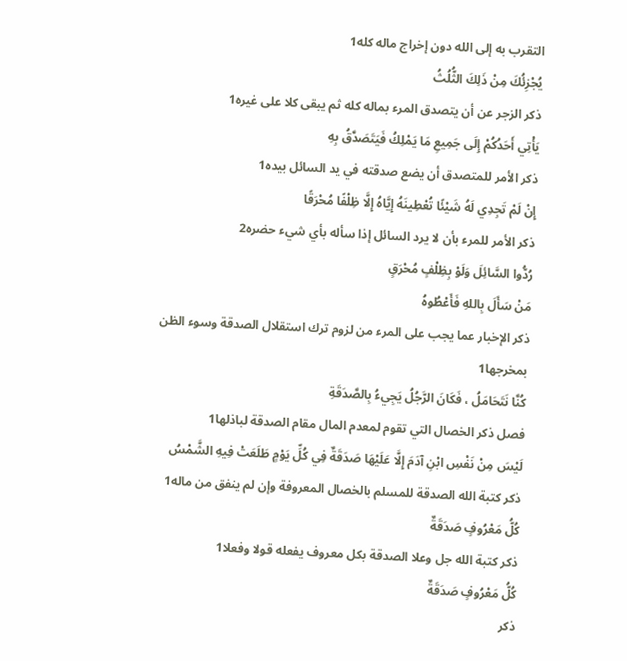التقرب به إلى الله دون إخراج ماله كله1
يُجْزِئُكَ مِنْ ذَلِكَ الثُّلُثُ
ذكر الزجر عن أن يتصدق المرء بماله كله ثم يبقى كلا على غيره1
يَأْتِي أَحَدُكُمْ إِلَى جَمِيعِ مَا يَمْلِكُ فَيَتَصَدَّقُ بِهِ
ذكر الأمر للمتصدق أن يضع صدقته في يد السائل بيده1
إِنْ لَمْ تَجِدِي لَهُ شَيْئًا تُعْطِينَهُ إِيَّاهُ إِلَّا ظِلْفًا مُحْرَقًا
ذكر الأمر للمرء بأن لا يرد السائل إذا سأله بأي شيء حضره2
رُدُّوا السَّائِلَ وَلَوْ بِظِلْفٍ مُحْرَقٍ
مَنْ سَأَلَ بِاللهِ فَأَعْطُوهُ
ذكر الإخبار عما يجب على المرء من لزوم ترك استقلال الصدقة وسوء الظن بمخرجها1
كُنَّا نَتَحَامَلُ ، فَكَانَ الرَّجُلُ يَجِيءُ بِالصَّدَقَةِ
فصل ذكر الخصال التي تقوم لمعدم المال مقام الصدقة لباذلها1
لَيْسَ مِنْ نَفْسِ ابْنِ آدَمَ إِلَّا عَلَيْهَا صَدَقَةٌ فِي كُلِّ يَوْمٍ طَلَعَتْ فِيهِ الشَّمْسُ
ذكر كتبة الله الصدقة للمسلم بالخصال المعروفة وإن لم ينفق من ماله1
كُلُّ مَعْرُوفٍ صَدَقَةٌ
ذكر كتبة الله جل وعلا الصدقة بكل معروف يفعله قولا وفعلا1
كُلُّ مَعْرُوفٍ صَدَقَةٌ
ذكر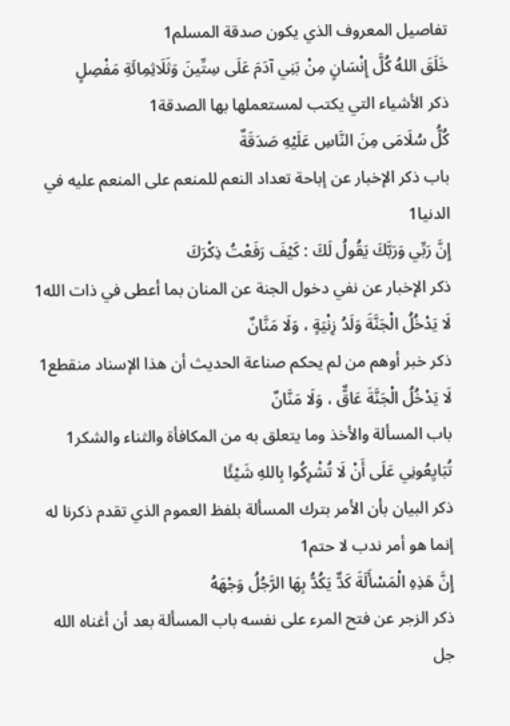تفاصيل المعروف الذي يكون صدقة المسلم1
خَلَقَ اللهُ كُلَّ إِنْسَانٍ مِنْ بَنِي آدَمَ عَلَى سِتِّينَ وَثَلَاثِمِائَةِ مَفْصِلٍ
ذكر الأشياء التي يكتب لمستعملها بها الصدقة1
كُلُّ سُلَامَى مِنَ النَّاسِ عَلَيْهِ صَدَقَةٌ
باب ذكر الإخبار عن إباحة تعداد النعم للمنعم على المنعم عليه في الدنيا1
إِنَّ رَبِّي وَرَبَّكَ يَقُولُ لَكَ : كَيْفَ رَفَعْتُ ذِكْرَكَ
ذكر الإخبار عن نفي دخول الجنة عن المنان بما أعطى في ذات الله1
لَا يَدْخُلُ الْجَنَّةَ وَلَدُ زِنْيَةٍ ، وَلَا مَنَّانٌ
ذكر خبر أوهم من لم يحكم صناعة الحديث أن هذا الإسناد منقطع1
لَا يَدْخُلُ الْجَنَّةَ عَاقٌّ ، وَلَا مَنَّانٌ
باب المسألة والأخذ وما يتعلق به من المكافأة والثناء والشكر1
تُبَايِعُونِي عَلَى أَنْ لَا تُشْرِكُوا بِاللهِ شَيْئًا
ذكر البيان بأن الأمر بترك المسألة بلفظ العموم الذي تقدم ذكرنا له إنما هو أمر ندب لا حتم1
إِنَّ هَذِهِ الْمَسْأَلَةَ كَدٌّ يَكُدُّ بِهَا الرَّجُلُ وَجْهَهُ
ذكر الزجر عن فتح المرء على نفسه باب المسألة بعد أن أغناه الله جل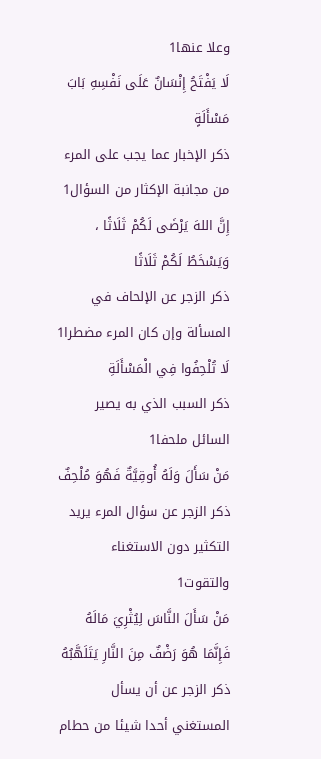وعلا عنها1
لَا يَفْتَحُ إِنْسَانٌ عَلَى نَفْسِهِ بَابَ مَسْأَلَةٍ
ذكر الإخبار عما يجب على المرء من مجانبة الإكثار من السؤال1
إِنَّ اللهَ يَرْضَى لَكُمْ ثَلَاثًا ، وَيَسْخَطُ لَكُمْ ثَلَاثًا
ذكر الزجر عن الإلحاف في المسألة وإن كان المرء مضطرا1
لَا تُلْحِفُوا فِي الْمَسْأَلَةِ
ذكر السبب الذي به يصير السائل ملحفا1
مَنْ سَأَلَ وَلَهُ أُوقِيَّةٌ فَهُوَ مُلْحِفٌ
ذكر الزجر عن سؤال المرء يريد التكثير دون الاستغناء والتقوت1
مَنْ سَأَلَ النَّاسَ لِيُثْرِيَ مَالَهُ فَإِنَّمَا هُوَ رَضْفٌ مِنَ النَّارِ يَتَلَهَّبُهُ
ذكر الزجر عن أن يسأل المستغني أحدا شيئا من حطام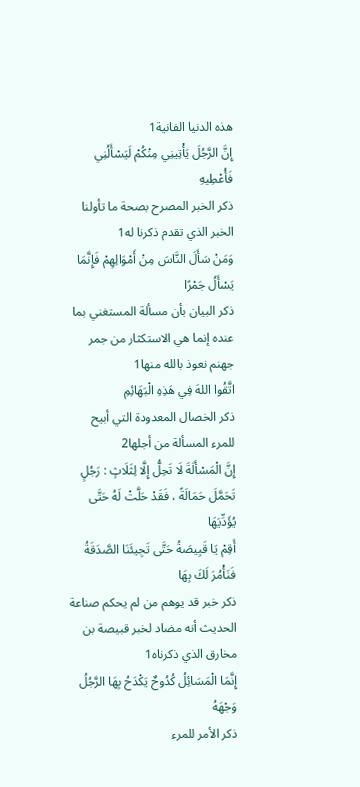هذه الدنيا الفانية1
إِنَّ الرَّجُلَ يَأْتِينِي مِنْكُمْ لَيَسْأَلُنِي فَأُعْطِيهِ
ذكر الخبر المصرح بصحة ما تأولنا الخبر الذي تقدم ذكرنا له1
وَمَنْ سَأَلَ النَّاسَ مِنْ أَمْوَالِهِمْ فَإِنَّمَا يَسْأَلُ جَمْرًا
ذكر البيان بأن مسألة المستغني بما عنده إنما هي الاستكثار من جمر جهنم نعوذ بالله منها1
اتَّقُوا اللهَ فِي هَذِهِ الْبَهَائِمِ
ذكر الخصال المعدودة التي أبيح للمرء المسألة من أجلها2
إِنَّ الْمَسْأَلَةَ لَا تَحِلُّ إِلَّا لِثَلَاثٍ : رَجُلٍ تَحَمَّلَ حَمَالَةً ، فَقَدْ حَلَّتْ لَهُ حَتَّى يُؤَدِّيَهَا
أَقِمْ يَا قَبِيصَةُ حَتَّى تَجِيئَنَا الصَّدَقَةُ فَنَأْمُرَ لَكَ بِهَا
ذكر خبر قد يوهم من لم يحكم صناعة الحديث أنه مضاد لخبر قبيصة بن مخارق الذي ذكرناه1
إِنَّمَا الْمَسَائِلُ كُدُوحٌ يَكْدَحُ بِهَا الرَّجُلُ وَجْهَهُ
ذكر الأمر للمرء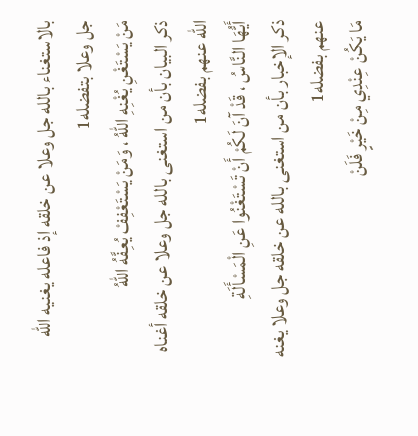بالاستغناء بالله جل وعلا عن خلقه إذ فاعله يغنيه الله جل وعلا بتفضله1
مَنْ يَسْتَغْنِ يُغْنِهِ اللهُ ، وَمَنْ يَسْتَعْفِفْ يُعِفَّهُ اللهُ
ذكر البيان بأن من استغنى بالله جل وعلا عن خلقه أغناه الله عنهم بفضله1
أَيُّهَا النَّاسُ ، قَدْ آنَ لَكُمْ أَنْ تَسْتَغْنُوا عَنِ الْمَسْأَلَةِ
ذكر الإخبار بأن من استغنى بالله عن خلقه جل وعلا يغنه عنهم بفضله1
مَا يَكُنْ عِنْدِي مِنْ خَيْرٍ فَلَنْ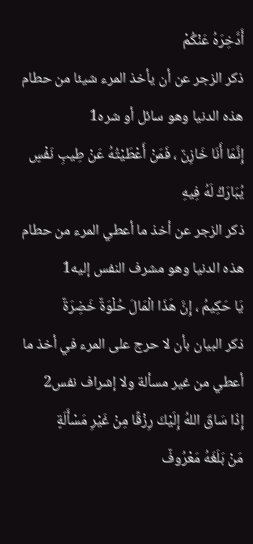أَدَّخِرَهُ عَنْكُمْ
ذكر الزجر عن أن يأخذ المرء شيئا من حطام هذه الدنيا وهو سائل أو شره1
إِنَّمَا أَنَا خَازِنٌ ، فَمَنْ أَعْطَيْتُهُ عَنْ طِيبِ نَفْسٍ يُبَارَكُ لَهُ فِيهِ
ذكر الزجر عن أخذ ما أعطي المرء من حطام هذه الدنيا وهو مشرف النفس إليه1
يَا حَكِيمُ ، إِنَّ هَذَا الْمَالَ حُلْوَةٌ خَضِرَةٌ
ذكر البيان بأن لا حرج على المرء في أخذ ما أعطي من غير مسألة ولا إشراف نفس2
إِذَا سَاقَ اللهُ إِلَيْكَ رِزْقًا مِنْ غَيْرِ مَسْأَلَةٍ
مَنْ بَلَغَهُ مَعْرُوفٌ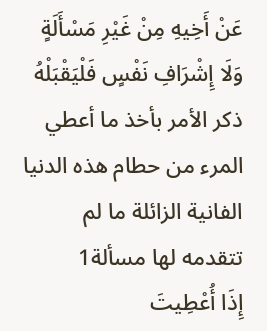عَنْ أَخِيهِ مِنْ غَيْرِ مَسْأَلَةٍ وَلَا إِشْرَافِ نَفْسٍ فَلْيَقْبَلْهُ
ذكر الأمر بأخذ ما أعطي المرء من حطام هذه الدنيا الفانية الزائلة ما لم تتقدمه لها مسألة1
إِذَا أُعْطِيتَ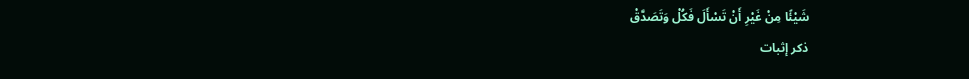شَيْئًا مِنْ غَيْرِ أَنْ تَسْأَلَ فَكُلْ وَتَصَدَّقْ
ذكر إثبات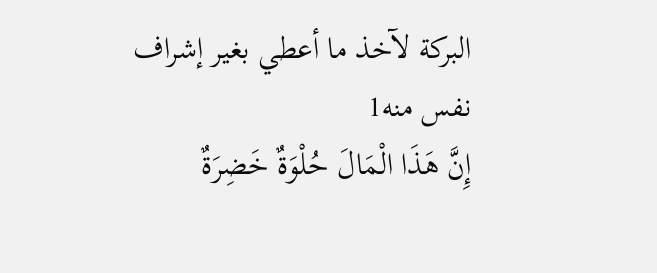البركة لآخذ ما أعطي بغير إشراف نفس منه1
إِنَّ هَذَا الْمَالَ حُلْوَةٌ خَضِرَةٌ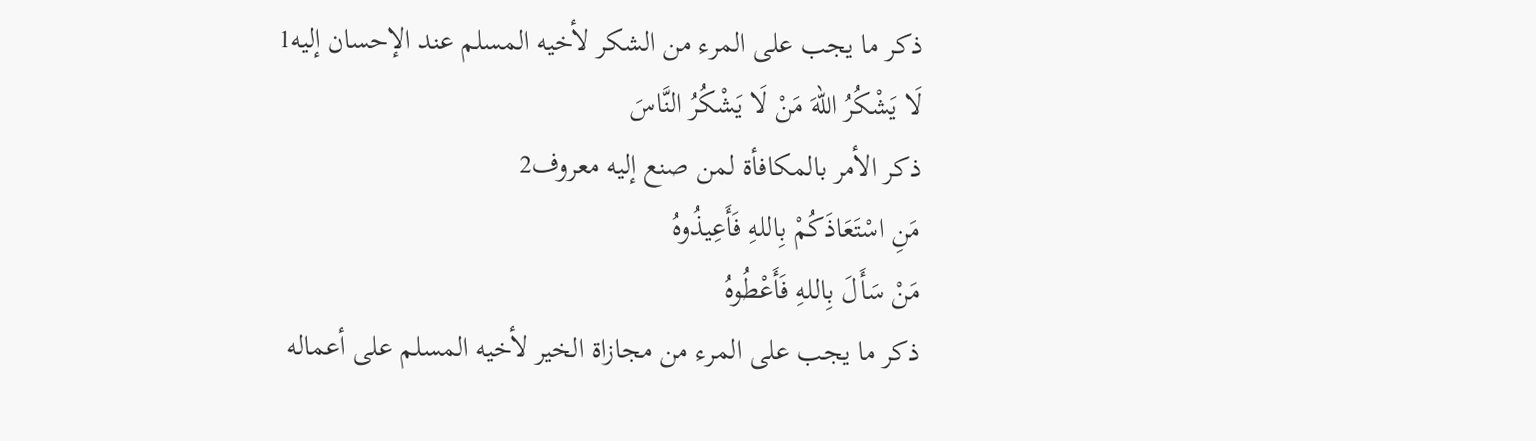ذكر ما يجب على المرء من الشكر لأخيه المسلم عند الإحسان إليه1
لَا يَشْكُرُ اللهَ مَنْ لَا يَشْكُرُ النَّاسَ
ذكر الأمر بالمكافأة لمن صنع إليه معروف2
مَنِ اسْتَعَاذَكُمْ بِاللهِ فَأَعِيذُوهُ
مَنْ سَأَلَ بِاللهِ فَأَعْطُوهُ
ذكر ما يجب على المرء من مجازاة الخير لأخيه المسلم على أعماله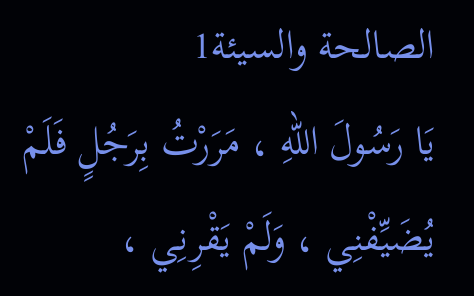الصالحة والسيئة1
يَا رَسُولَ اللهِ ، مَرَرْتُ بِرَجُلٍ فَلَمْ يُضَيِّفْنِي ، وَلَمْ يَقْرِنِي ،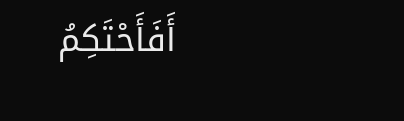أَفَأَحْتَكِمُ